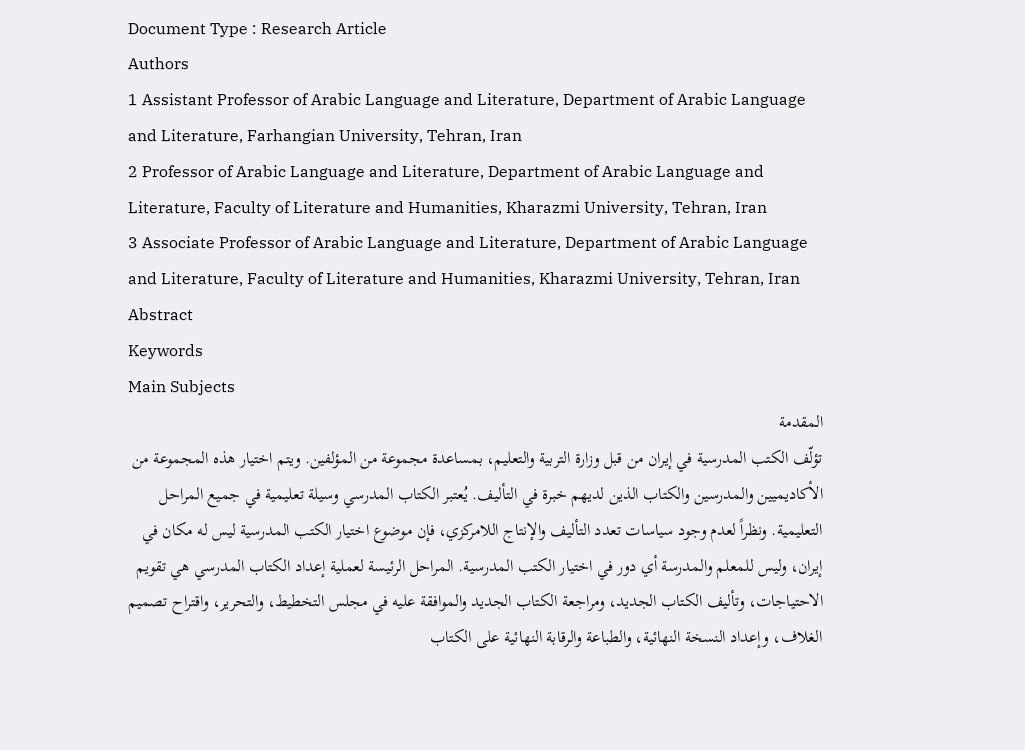Document Type : Research Article
Authors
1 Assistant Professor of Arabic Language and Literature, Department of Arabic Language and Literature, Farhangian University, Tehran, Iran
2 Professor of Arabic Language and Literature, Department of Arabic Language and Literature, Faculty of Literature and Humanities, Kharazmi University, Tehran, Iran
3 Associate Professor of Arabic Language and Literature, Department of Arabic Language and Literature, Faculty of Literature and Humanities, Kharazmi University, Tehran, Iran
Abstract
Keywords
Main Subjects
المقدمة
تؤلّف الكتب المدرسية في إيران من قبل وزارة التربية والتعليم، بمساعدة مجموعة من المؤلفين. ويتم اختيار هذه المجموعة من الأكاديميين والمدرسين والكتاب الذين لديهم خبرة في التأليف. يُعتبر الكتاب المدرسي وسيلة تعليمية في جميع المراحل التعليمية. ونظراً لعدم وجود سياسات تعدد التأليف والإنتاج اللامركزي، فإن موضوع اختيار الكتب المدرسية ليس له مكان في إيران، وليس للمعلم والمدرسة أي دور في اختيار الكتب المدرسية. المراحل الرئيسة لعملية إعداد الكتاب المدرسي هي تقويم الاحتياجات، وتأليف الكتاب الجديد، ومراجعة الكتاب الجديد والموافقة عليه في مجلس التخطيط، والتحرير، واقتراح تصميم الغلاف، وإعداد النسخة النهائية، والطباعة والرقابة النهائية على الكتاب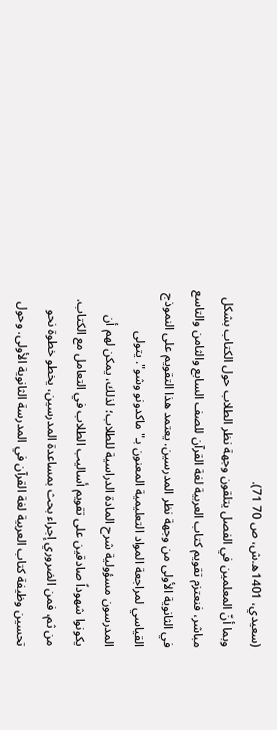(سعيدي، 1401ه.ش، ص 70 71).
وبما أنّ المعلمين في الفصل يتلقون وجهة نظر الطلاب حول الكتاب بشكل مباشر، فنعتزم تقويم كتاب العربية لغة القرآن للصف السابع والثامن والتاسع في الثانوية الأولى من وجهة نظر المدرسین. يعتمد هذا التقويم على النموذج القياسي لمراجعة المواد التعليمية المعنون بـ"ماكدونو وشو". يتولى المدرسون مسؤولية شرح المادة الدراسية للطلاب؛ لذلك، يمكن لهم أن يكونوا شهوداً صادقين علی تقويم أسالیب الطلاب في التعامل مع الكتاب.
من ثم، فمن الضروري إجراء بحث بمساعدة المدرسین، يخطو خطوة نحو تحسين وظيفة كتاب العربية لغة القرآن في المدرسة الثانوية الأولى. وحول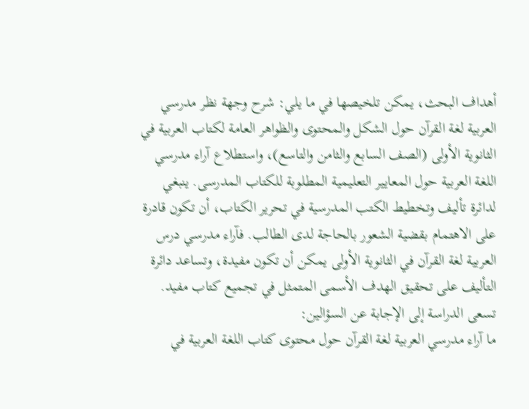أهداف البحث، يمكن تلخیصها في ما یلي: شرح وجهة نظر مدرسي العربية لغة القرآن حول الشکل والمحتوی والظواهر العامة لکتاب العربية في الثانوية الأولى (الصف السابع والثامن والتاسع)، واستطلاع آراء مدرسي اللغة العربية حول المعايير التعليمية المطلوبة للکتاب المدرسی. ينبغي لدائرة تأليف وتخطيط الكتب المدرسية في تحرير الكتاب، أن تكون قادرة على الاهتمام بقضية الشعور بالحاجة لدى الطالب. فآراء مدرسي درس العربية لغة القرآن في الثانوية الأولى يمكن أن تكون مفيدة، وتساعد دائرة التأليف على تحقيق الهدف الأسمى المتمثل في تجميع كتاب مفيد.
تسعی الدراسة إلی الإجابة عن السؤالین:
ما آراء مدرسي العربية لغة القرآن حول محتوى كتاب اللغة العربية في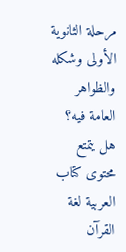مرحلة الثانوية الأولى وشکله والظواهر العامة فیه؟
هل يتمتع محتوى كتاب العربية لغة القرآن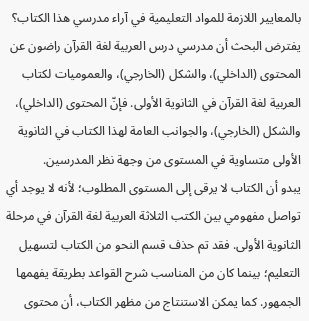بالمعايير اللازمة للمواد التعليمية في آراء مدرسي هذا الكتاب؟
یفترض البحث أن مدرسي درس العربية لغة القرآن راضون عن المحتوى (الداخلي)، والشكل (الخارجي)، والعموميات لكتاب العربية لغة القرآن في الثانوية الأولى. فإنّ المحتوى (الداخلي)، والشكل (الخارجي)، والجوانب العامة لهذا الكتاب في الثانوية الأولى متساوية في المستوى من وجهة نظر المدرسین.
یبدو أن الکتاب لا يرقى إلى المستوى المطلوب؛ لأنه لا يوجد أي تواصل مفهومي بين الكتب الثلاثة العربية لغة القرآن في مرحلة الثانوية الأولى. فقد تم حذف قسم النحو من الكتاب لتسهيل التعليم؛ بينما كان من المناسب شرح القواعد بطريقة يفهمها الجمهور. كما يمكن الاستنتاج من مظهر الكتاب، أن محتوى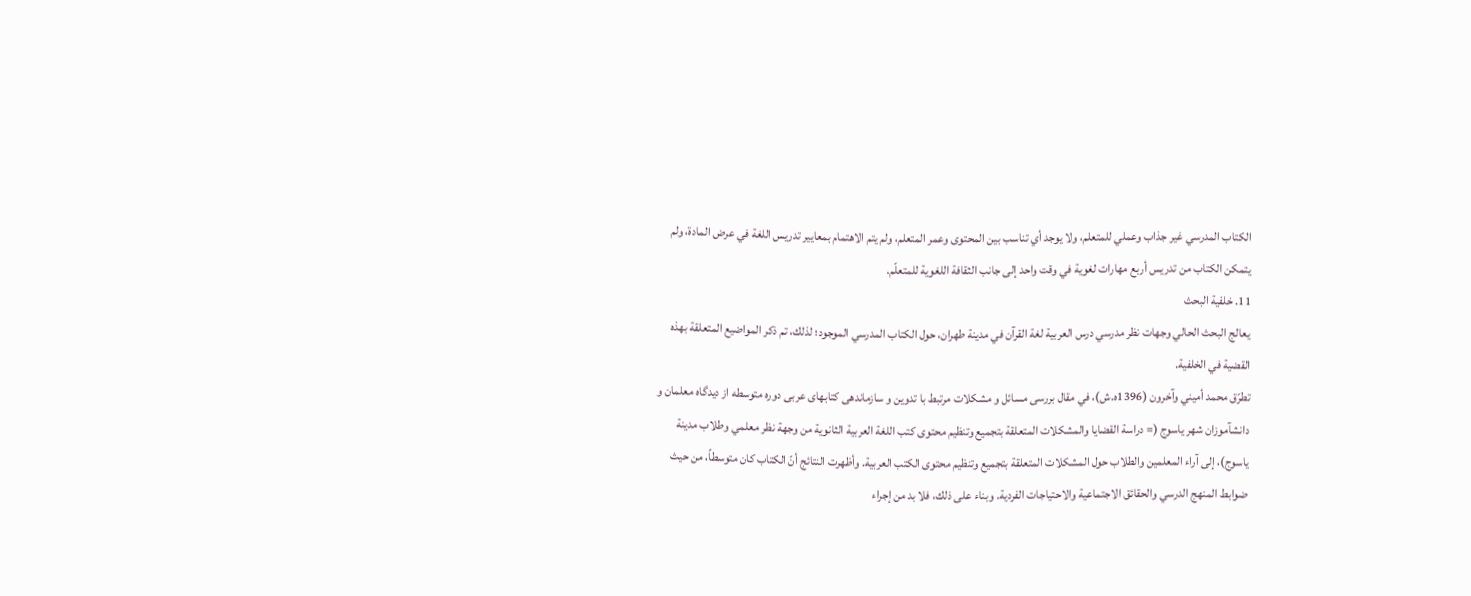الكتاب المدرسي غير جذاب وعملي للمتعلم، ولا يوجد أي تناسب بين المحتوى وعمر المتعلم، ولم يتم الاهتمام بمعايير تدريس اللغة في عرض المادة، ولم يتمكن الكتاب من تدريس أربع مهارات لغوية في وقت واحد إلى جانب الثقافة اللغوية للمتعلّم.
11. خلفية البحث
يعالج البحث الحالي وجهات نظر مدرسي درس العربية لغة القرآن في مدينة طهران، حول الكتاب المدرسي الموجود؛ لذلك، تم ذكر المواضيع المتعلقة بهذه القضية في الخلفية.
تطرّق محمد أميني وآخرون (1396ه.ش)، في مقال بررسی مسائل و مشکلات مرتبط با تدوین و سازماندهی کتابهای عربی دوره متوسطه از دیدگاه معلمان و دانشآموزان شهر یاسوج (= دراسة القضايا والمشكلات المتعلقة بتجميع وتنظيم محتوى كتب اللغة العربية الثانوية من وجهة نظر معلمي وطلاب مدينة ياسوج)، إلى آراء المعلمين والطلاب حول المشكلات المتعلقة بتجميع وتنظيم محتوى الكتب العربية. وأظهرت النتائج أنّ الكتاب كان متوسطاً، من حيث ضوابط المنهج الدرسي والحقائق الاجتماعية والاحتياجات الفردية. وبناء على ذلك، فلا بد من إجراء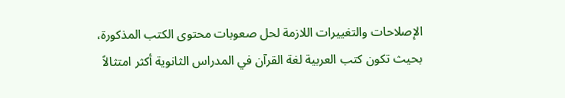الإصلاحات والتغییرات اللازمة لحل صعوبات محتوى الكتب المذكورة، بحيث تكون كتب العربية لغة القرآن في المدراس الثانوية أكثر امتثالاً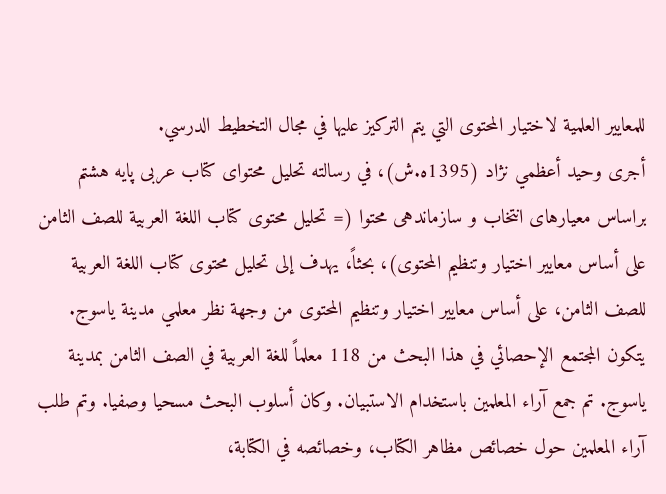للمعايير العلمية لاختيار المحتوى التي يتم التركيز عليها في مجال التخطيط الدرسي.
أجرى وحيد أعظمي نژاد (1395ه.ش)، في رسالته تحلیل محتوای کتاب عربی پایه هشتم براساس معیارهای انتخاب و سازماندهی محتوا (= تحليل محتوى كتاب اللغة العربية للصف الثامن على أساس معايير اختيار وتنظيم المحتوى)، بحثاً، يهدف إلى تحليل محتوى كتاب اللغة العربية للصف الثامن، على أساس معايير اختيار وتنظيم المحتوى من وجهة نظر معلمي مدينة ياسوج. يتكون المجتمع الإحصائي في هذا البحث من 118 معلماً للغة العربية في الصف الثامن بمدينة ياسوج. تم جمع آراء المعلمين باستخدام الاستبيان. وكان أسلوب البحث مسحيا وصفيا. وتم طلب آراء المعلمين حول خصائص مظاهر الكتاب، وخصائصه في الكتابة،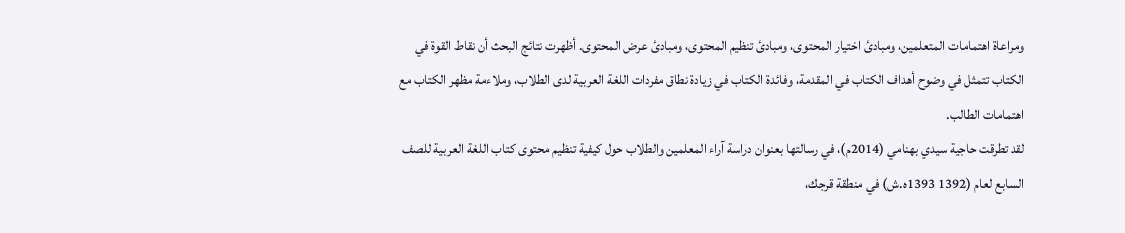ومراعاة اهتمامات المتعلمين، ومبادئ اختيار المحتوى، ومبادئ تنظيم المحتوى، ومبادئ عرض المحتوى. أظهرت نتائج البحث أن نقاط القوة في الكتاب تتمثل في وضوح أهداف الكتاب في المقدمة، وفائدة الكتاب في زيادة نطاق مفردات اللغة العربية لدى الطلاب، وملاءمة مظهر الكتاب مع اهتمامات الطالب.
لقد تطرقت حاجية سيدي بهنامي (2014م)، في رسالتها بعنوان دراسة آراء المعلمين والطلاب حول كيفية تنظيم محتوى كتاب اللغة العربية للصف السابع لعام (1392 1393ه.ش) في منطقة قرجك،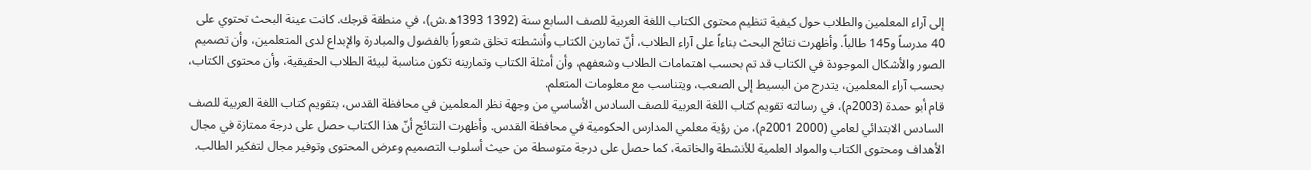إلى آراء المعلمين والطلاب حول كيفية تنظيم محتوى الكتاب اللغة العربية للصف السابع سنة (1392 1393ه.ش)، في منطقة قرجك. كانت عینة البحث تحتوي علی 40 مدرساً و145 طالباً. وأظهرت نتائج البحث بناءاً على آراء الطلاب، أنّ تمارين الکتاب وأنشطته تخلق شعوراً بالفضول والمبادرة والإبداع لدى المتعلمين، وأن تصميم الصور والأشكال الموجودة في الكتاب قد تم بحسب اهتمامات الطلاب وشعفهم، وأن أمثلة الكتاب وتمارینه تكون مناسبة لبيئة الطلاب الحقيقية، وأن محتوى الكتاب، بحسب آراء المعلمين، يتدرج من البسيط إلى الصعب، ویتناسب مع معلومات المتعلم.
قام أبو حمدة (2003م)، في رسالته تقويم كتاب اللغة العربية للصف السادس الأساسي من وجهة نظر المعلمين في محافظة القدس، بتقويم كتاب اللغة العربية للصف السادس الابتدائي لعامي (2000 2001م)، من رؤية معلمي المدارس الحكومية في محافظة القدس. وأظهرت النتائج أنّ هذا الكتاب حصل على درجة ممتازة في مجال الأهداف ومحتوى الكتاب والمواد العلمية للأنشطة والخاتمة، كما حصل على درجة متوسطة من حيث أسلوب التصميم وعرض المحتوى وتوفير مجال لتفكير الطالب.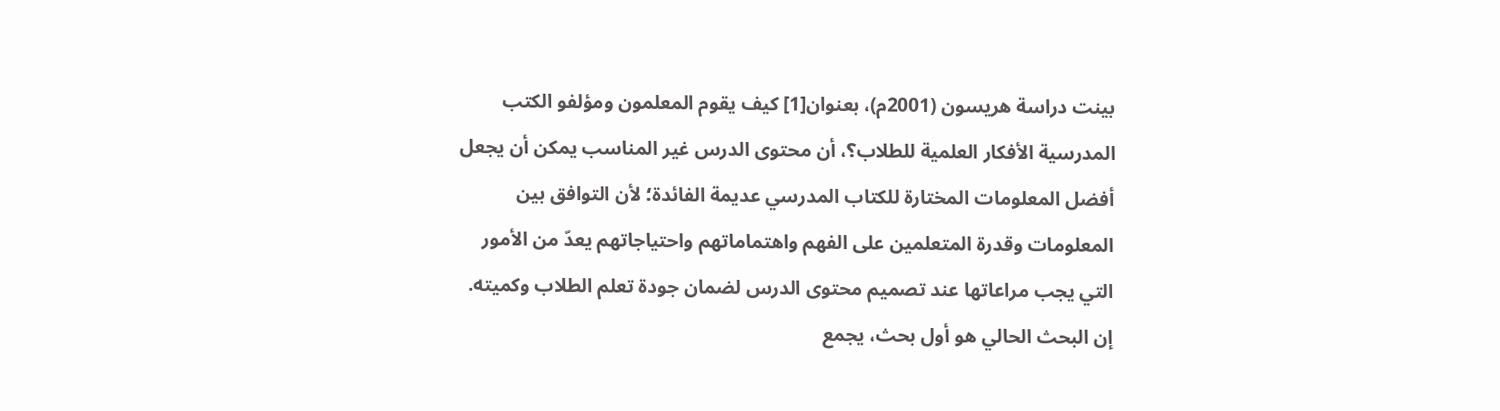بينت دراسة هریسون (2001م)، بعنوان[1] كيف يقوم المعلمون ومؤلفو الكتب المدرسية الأفكار العلمية للطلاب؟، أن محتوى الدرس غير المناسب يمكن أن يجعل أفضل المعلومات المختارة للكتاب المدرسي عديمة الفائدة؛ لأن التوافق بين المعلومات وقدرة المتعلمين على الفهم واهتماماتهم واحتياجاتهم يعدّ من الأمور التي يجب مراعاتها عند تصميم محتوى الدرس لضمان جودة تعلم الطلاب وکمیته.
إن البحث الحالي هو أول بحث، یجمع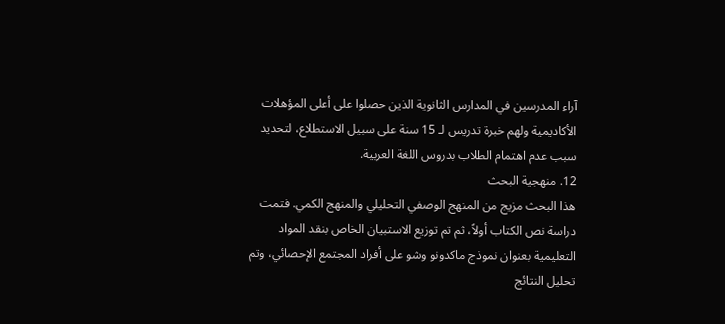آراء المدرسین في المدارس الثانویة الذين حصلوا على أعلى المؤهلات الأكاديمية ولهم خبرة تدريس لـ 15 سنة على سبيل الاستطلاع، لتحديد سبب عدم اهتمام الطلاب بدروس اللغة العربية.
12. منهجية البحث
هذا البحث مزيج من المنهج الوصفي التحليلي والمنهج الكمي. فتمت دراسة نص الكتاب أولاً، ثم تم توزيع الاستبيان الخاص بنقد المواد التعليمية بعنوان نموذج ماكدونو وشو على أفراد المجتمع الإحصائي، وتم تحليل النتائج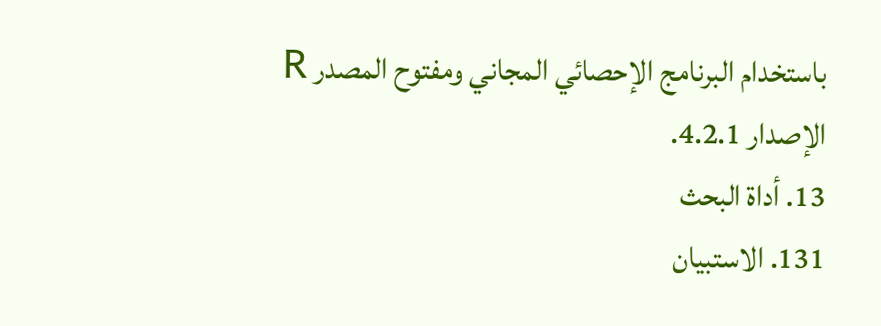باستخدام البرنامج الإحصائي المجاني ومفتوح المصدر R الإصدار 4.2.1.
13. أداة البحث
131. الاستبيان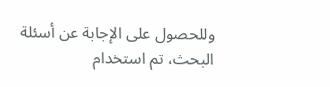وللحصول على الإجابة عن أسئلة البحث، تم استخدام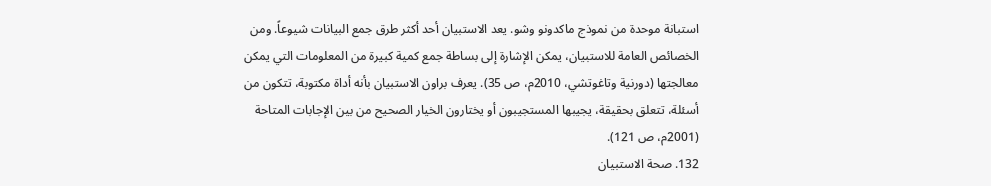استبانة موحدة من نموذج ماكدونو وشو. يعد الاستبيان أحد أكثر طرق جمع البيانات شيوعاً. ومن الخصائص العامة للاستبيان، يمكن الإشارة إلى بساطة جمع كمية كبيرة من المعلومات التي يمكن معالجتها (دورنية وتاغوتشي، 2010م، ص 35). يعرف براون الاستبيان بأنه أداة مكتوبة، تتكون من أسئلة، تتعلق بحقيقة، يجيبها المستجیبون أو يختارون الخيار الصحيح من بين الإجابات المتاحة (2001م، ص 121).
132. صحة الاستبيان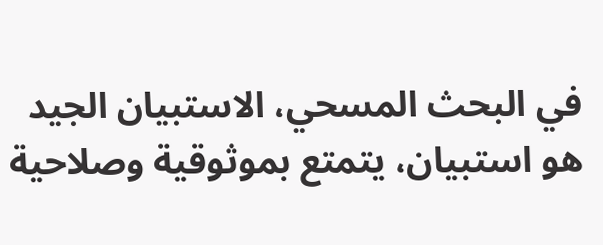في البحث المسحي، الاستبيان الجيد هو استبيان، يتمتع بموثوقية وصلاحية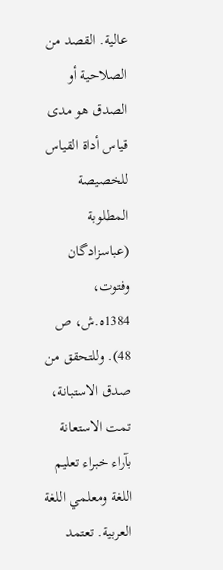عالية. القصد من الصلاحية أو الصدق هو مدى قياس أداة القياس للخصيصة المطلوبة (عباسزادگان وفتوت، 1384ه.ش، ص 48). وللتحقق من صدق الاستبانة، تمت الاستعانة بآراء خبراء تعليم اللغة ومعلمي اللغة العربية. تعتمد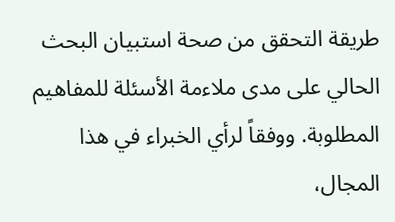طريقة التحقق من صحة استبيان البحث الحالي على مدى ملاءمة الأسئلة للمفاهيم المطلوبة. ووفقاً لرأي الخبراء في هذا المجال،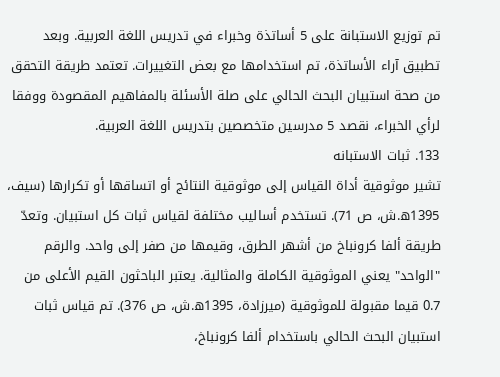تم توزيع الاستبانة علی 5 أساتذة وخبراء في تدریس اللغة العربية. وبعد تطبیق آراء الأساتذة، تم استخدامها مع بعض التغییرات. تعتمد طریقة التحقق من صحة استبیان البحث الحالي علی صلة الأسئلة بالمفاهیم المقصودة ووفقا لرأي الخبراء، نقصد 5 مدرسین متخصصین بتدریس اللغة العربية.
133. ثبات الاستبانه
تشير موثوقية أداة القياس إلى موثوقية النتائج أو اتساقها أو تكرارها (سیف، 1395ه.ش، ص 71). تستخدم أساليب مختلفة لقياس ثبات كل استبيان. وتعدّ طريقة ألفا كرونباخ من أشهر الطرق، وقيمها من صفر إلى واحد. والرقم "الواحد" يعني الموثوقية الكاملة والمثالية. يعتبر الباحثون القيم الأعلى من 0.7 قيما مقبولة للموثوقية (میرزادة، 1395ه.ش، ص 376). تم قياس ثبات استبيان البحث الحالي باستخدام ألفا كرونباخ،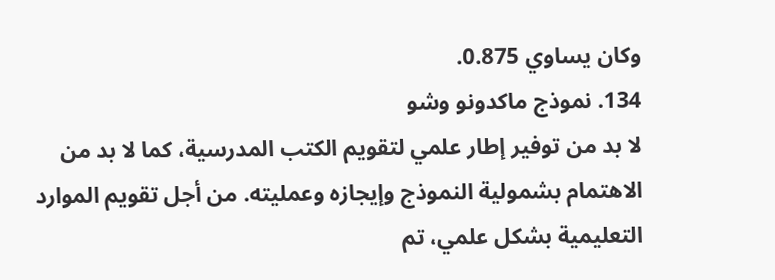وكان يساوي 0.875.
134. نموذج ماكدونو وشو
لا بد من توفير إطار علمي لتقويم الكتب المدرسية، كما لا بد من الاهتمام بشمولية النموذج وإيجازه وعمليته. من أجل تقويم الموارد التعليمية بشكل علمي، تم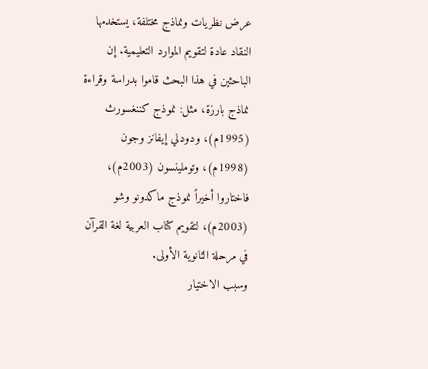عرض نظريات ونماذج مختلفة، یستخدمها النقاد عادة لتقويم الموارد التعليمية. إن الباحثین في هذا البحث قاموا بدراسة وقراءة نماذج بارزة، مثل: نموذج كننغسورث (1995م)، ودودلي إيفانز وجون (1998م)، وتوملينسون (2003م)، فاختاروا أخيراً نموذج ماكدونو وشو (2003م)، لتقويم كتاب العربية لغة القرآن في مرحلة الثانوية الأولى.
وسبب الاختيار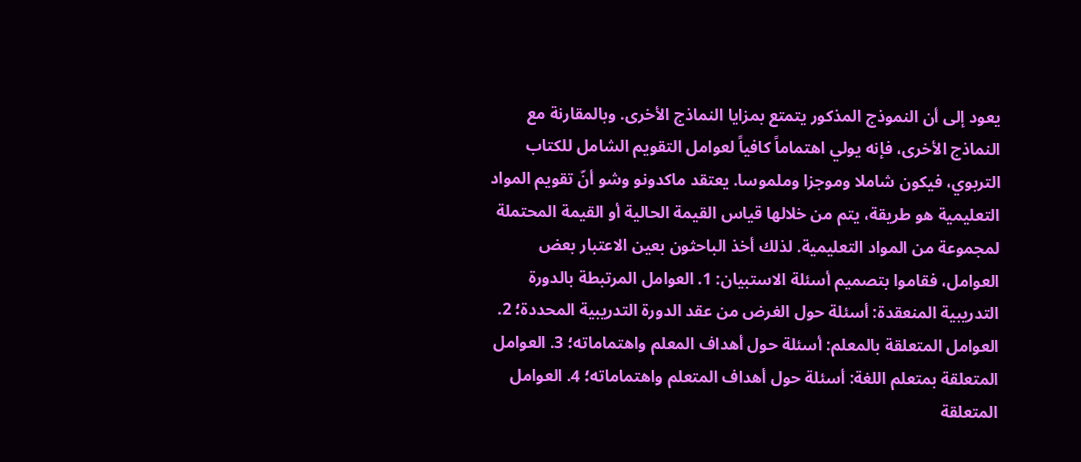يعود إلى أن النموذج المذكور يتمتع بمزايا النماذج الأخرى. وبالمقارنة مع النماذج الأخرى، فإنه يولي اهتماماً كافياً لعوامل التقويم الشامل للكتاب التربوي، فيكون شاملا وموجزا وملموسا. يعتقد ماكدونو وشو أنّ تقويم المواد التعليمية هو طريقة، يتم من خلالها قياس القيمة الحالية أو القيمة المحتملة لمجموعة من المواد التعليمية. لذلك أخذ الباحثون بعين الاعتبار بعض العوامل، فقاموا بتصميم أسئلة الاستبيان: 1. العوامل المرتبطة بالدورة التدريبية المنعقدة: أسئلة حول الغرض من عقد الدورة التدريبية المحددة؛ 2. العوامل المتعلقة بالمعلم: أسئلة حول أهداف المعلم واهتماماته؛ 3. العوامل المتعلقة بمتعلم اللغة: أسئلة حول أهداف المتعلم واهتماماته؛ 4. العوامل المتعلقة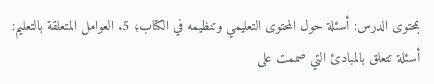بمحتوى الدرس: أسئلة حول المحتوى التعليمي وتنظيمه في الكتاب؛ 5. العوامل المتعلقة بالتعليم: أسئلة تتعلق بالمبادئ التي صممت علی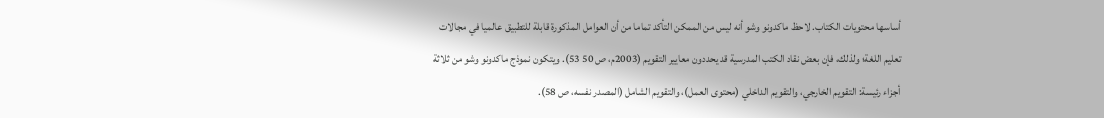أساسها محتويات الكتاب. لاحظ ماكدونو وشو أنه ليس من الممكن التأكد تماما من أن العوامل المذكورة قابلة للتطبيق عالميا في مجالات تعليم اللغة؛ ولذلك، فإن بعض نقاد الكتب المدرسية قد يحددون معايير التقويم (2003م، ص 50 53). ويتكون نموذج ماكدونو وشو من ثلاثة أجزاء رئيسة: التقويم الخارجي، والتقويم الداخلي (محتوى العمل)، والتقويم الشامل (المصدر نفسه، ص 58).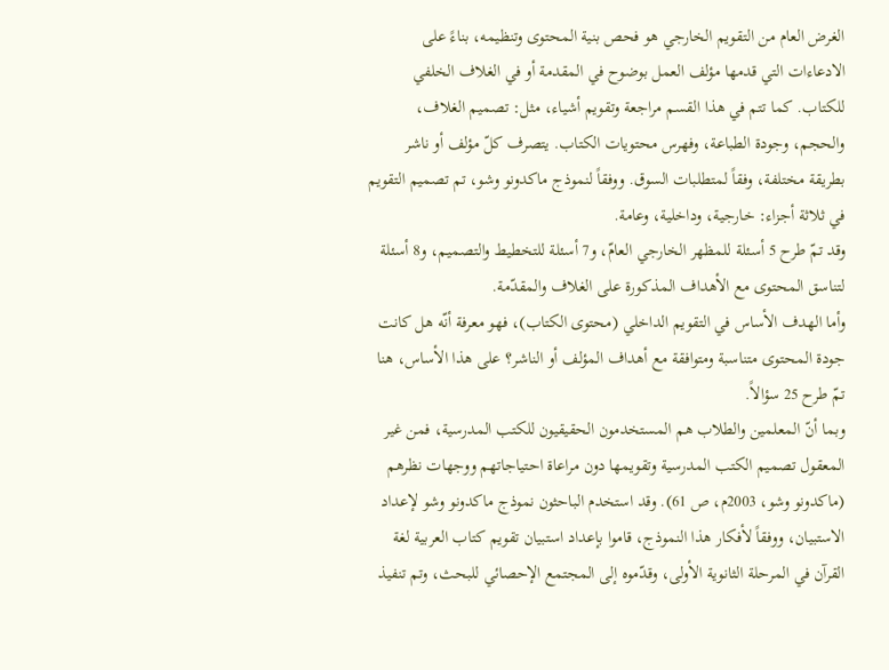الغرض العام من التقويم الخارجي هو فحص بنية المحتوى وتنظيمه، بناءً على الادعاءات التي قدمها مؤلف العمل بوضوح في المقدمة أو في الغلاف الخلفي للكتاب. كما تتم في هذا القسم مراجعة وتقويم أشياء، مثل: تصميم الغلاف، والحجم، وجودة الطباعة، وفهرس محتويات الكتاب. يتصرف كلّ مؤلف أو ناشر بطريقة مختلفة، وفقاً لمتطلبات السوق. ووفقاً لنموذج ماكدونو وشو، تم تصميم التقويم في ثلاثة أجزاء: خارجية، وداخلية، وعامة.
وقد تمّ طرح 5 أسئلة للمظهر الخارجي العامّ، و7 أسئلة للتخطيط والتصميم، و8 أسئلة لتناسق المحتوى مع الأهداف المذكورة على الغلاف والمقدّمة.
وأما الهدف الأساس في التقويم الداخلي (محتوى الكتاب)، فهو معرفة أنّه هل كانت جودة المحتوى متناسبة ومتوافقة مع أهداف المؤلف أو الناشر؟ على هذا الأساس، هنا تمّ طرح 25 سؤالاً.
وبما أنّ المعلمين والطلاب هم المستخدمون الحقیقیون للكتب المدرسية، فمن غير المعقول تصميم الكتب المدرسية وتقويمها دون مراعاة احتياجاتهم ووجهات نظرهم (ماكدونو وشو، 2003م، ص 61). وقد استخدم الباحثون نموذج ماكدونو وشو لإعداد الاستبيان، ووفقاً لأفكار هذا النموذج، قاموا بإعداد استبيان تقويم كتاب العربية لغة القرآن في المرحلة الثانوية الأولى، وقدّموه إلى المجتمع الإحصائي للبحث، وتم تنفيذ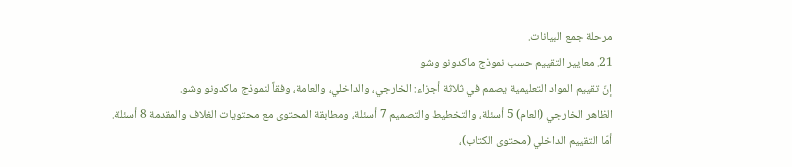مرحلة جمع البيانات.
21. معايیر التقييم حسب نموذج ماكدونو وشو
إنّ تقييم المواد التعليمية يصمم في ثلاثة أجزاء: الخارجي، والداخلي، والعامة، وفقاً لنموذج ماكدونو وشو.
الظاهر الخارجي (العام) 5 أسئلة، والتخطيط والتصميم 7 أسئلة، ومطابقة المحتوى مع محتويات الغلاف والمقدمة 8 أسئلة.
أمّا التقييم الداخلي (محتوى الكتاب)،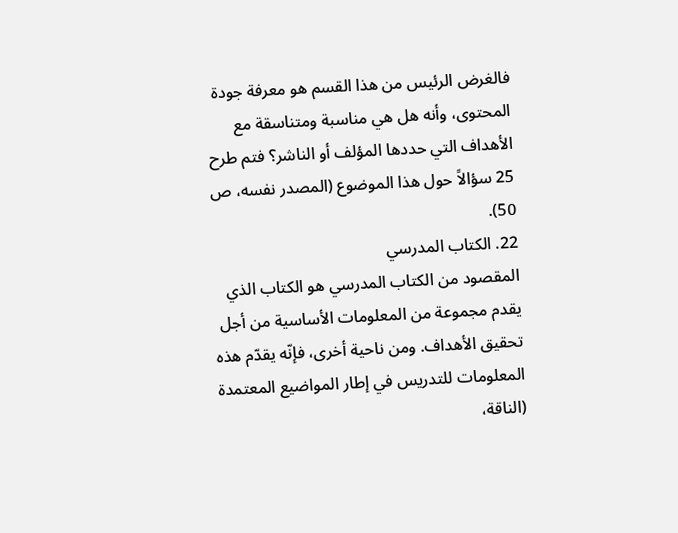فالغرض الرئيس من هذا القسم هو معرفة جودة المحتوى، وأنه هل هي مناسبة ومتناسقة مع الأهداف التي حددها المؤلف أو الناشر؟ فتم طرح 25 سؤالاً حول هذا الموضوع (المصدر نفسه، ص 50).
22. الکتاب المدرسي
المقصود من الكتاب المدرسي هو الكتاب الذي يقدم مجموعة من المعلومات الأساسية من أجل تحقيق الأهداف. ومن ناحية أخرى، فإنّه يقدّم هذه المعلومات للتدريس في إطار المواضيع المعتمدة (الناقة،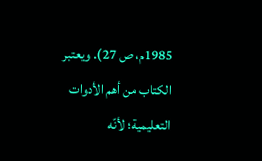1985م، ص 27). ويعتبر الكتاب من أهم الأدوات التعليمية؛ لأنّه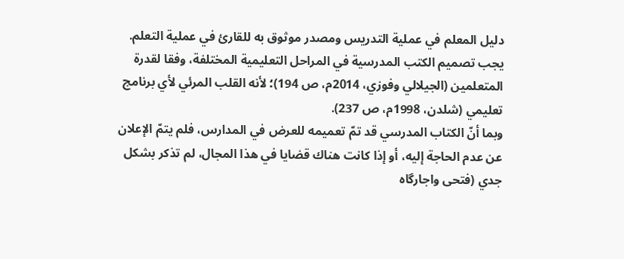دليل المعلم في عملية التدريس ومصدر موثوق به للقارئ في عملية التعلم. يجب تصميم الكتب المدرسية في المراحل التعليمية المختلفة، وفقا لقدرة المتعلمين (الجيلالي وفوزي، 2014م، ص 194)؛ لأنه القلب المرئي لأي برنامج تعليمي (شلدن، 1998م، ص 237).
وبما أنّ الكتاب المدرسي قد تمّ تعميمه للعرض في المدارس، فلم يتمّ الإعلان عن عدم الحاجة إليه، أو إذا كانت هناك قضايا في هذا المجال، لم تذكر بشكل جدي (فتحی واجارگاه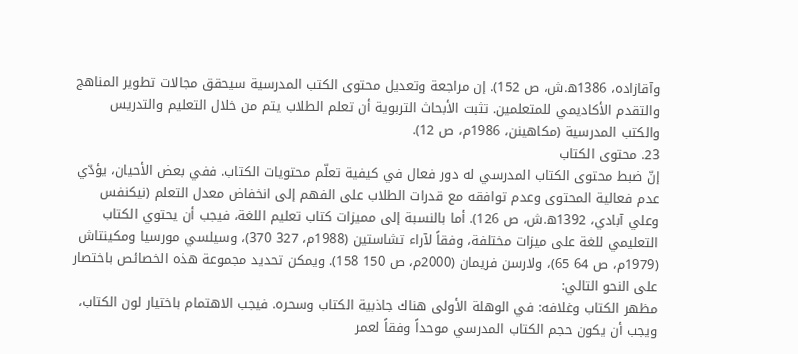وآقازاده، 1386ه.ش، ص 152). إن مراجعة وتعديل محتوى الكتب المدرسية سيحقق مجالات تطوير المناهج والتقدم الأكاديمي للمتعلمين. تثبت الأبحاث التربوية أن تعلم الطلاب يتم من خلال التعليم والتدريس والكتب المدرسية (مكاهينن، 1986م، ص 12).
23. محتوى الكتاب
إنّ ضبط محتوى الكتاب المدرسي له دور فعال في كيفية تعلّم محتويات الكتاب. ففي بعض الأحيان، يؤدّي عدم فعالية المحتوى وعدم توافقه مع قدرات الطلاب على الفهم إلى انخفاض معدل التعلم (نیكنفس وعلي آبادي، 1392ه.ش، ص 126). أما بالنسبة إلى مميزات كتاب تعليم اللغة، فيجب أن يحتوي الكتاب التعليمي للغة على ميزات مختلفة، وفقاً لآراء تشاستين (1988م، 327 370)، وسيلسي مورسيا ومكينتاش (1979م، ص 64 65)، ولارسن فريمان (2000م، ص 150 158). ويمكن تحديد مجموعة هذه الخصائص باختصار على النحو التالي:
مظهر الكتاب وغلافه: في الوهلة الأولى هناك جاذبية الكتاب وسحره. فيجب الاهتمام باختيار لون الكتاب، ويجب أن يكون حجم الكتاب المدرسي موحداً وفقاً لعمر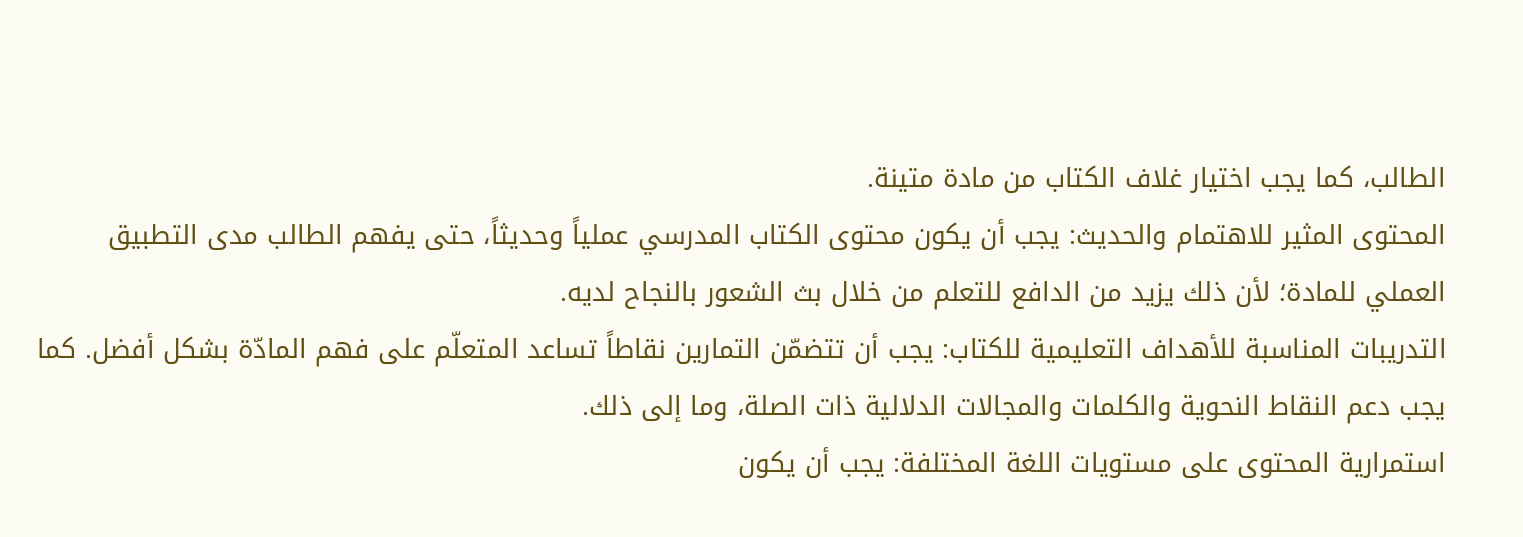الطالب، كما يجب اختيار غلاف الكتاب من مادة متينة.
المحتوى المثير للاهتمام والحديث: يجب أن يكون محتوى الكتاب المدرسي عملياً وحديثاً، حتى يفهم الطالب مدى التطبيق العملي للمادة؛ لأن ذلك يزيد من الدافع للتعلم من خلال بث الشعور بالنجاح لديه.
التدريبات المناسبة للأهداف التعليمية للكتاب: يجب أن تتضمّن التمارين نقاطاً تساعد المتعلّم على فهم المادّة بشكل أفضل. كما يجب دعم النقاط النحوية والكلمات والمجالات الدلالية ذات الصلة، وما إلى ذلك.
استمرارية المحتوى على مستويات اللغة المختلفة: يجب أن يكون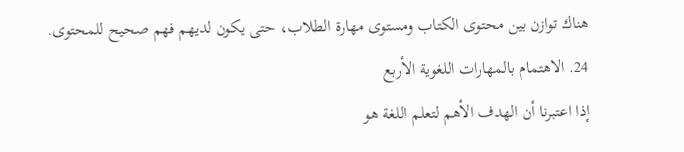هناك توازن بين محتوى الكتاب ومستوى مهارة الطلاب، حتى يكون لديهم فهم صحيح للمحتوى.
24. الاهتمام بالمهارات اللغوية الأربع
إذا اعتبرنا أن الهدف الأهم لتعلم اللغة هو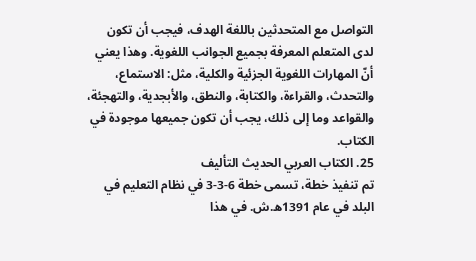التواصل مع المتحدثين باللغة الهدف، فيجب أن تكون لدى المتعلم المعرفة بجميع الجوانب اللغوية. وهذا يعني أنّ المهارات اللغوية الجزئية والكلية، مثل: الاستماع، والتحدث، والقراءة، والكتابة، والنطق، والأبجدية، والتهجئة، والقواعد وما إلى ذلك، يجب أن تكون جميعها موجودة في الكتاب.
25. الكتاب العربي الحديث التأليف
تم تنفيذ خطة، تسمى خطة 6-3-3 في نظام التعليم في البلد في عام 1391ه.ش. في هذا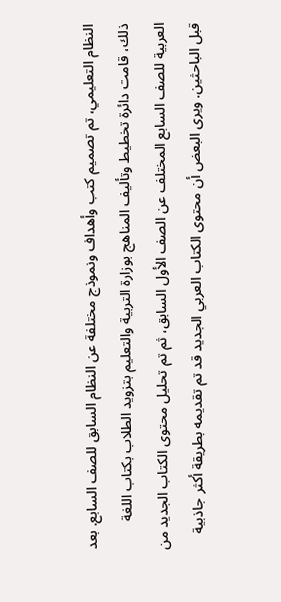النظام التعليمي، تم تصميم كتب وأهداف ونموذج مختلفة عن النظام السابق للصف السابع. بعد ذلك، قامت دائرة تخطيط وتأليف المناهج بوزارة التربية والتعليم بتزويد الطلاب بكتاب اللغة العربية للصف السابع المختلف عن الصف الأول السابق، ثم تم تحليل محتوى الكتاب الجديد من قبل الباحثين. ويرى البعض أن محتوى الكتاب العربي الجديد قد تم تقديمه بطريقة أكثر جاذبية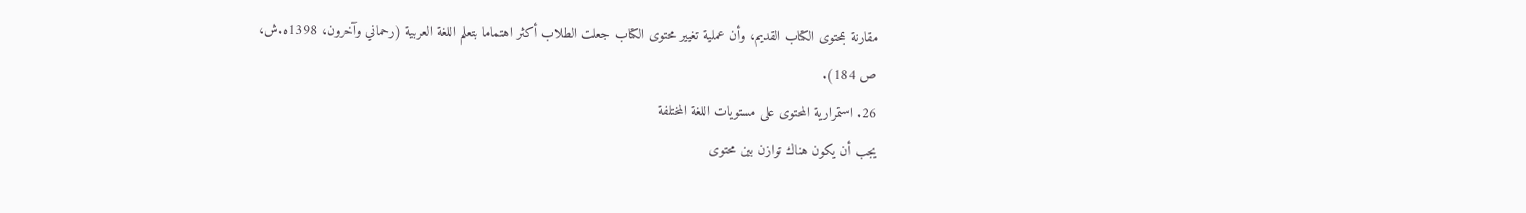مقارنة بمحتوى الكتاب القديم، وأن عملية تغيير محتوى الكتاب جعلت الطلاب أكثر اهتماما بتعلم اللغة العربية (رحماني وآخرون، 1398ه.ش، ص 184).
26. استمرارية المحتوى على مستويات اللغة المختلفة
يجب أن يكون هناك توازن بين محتوى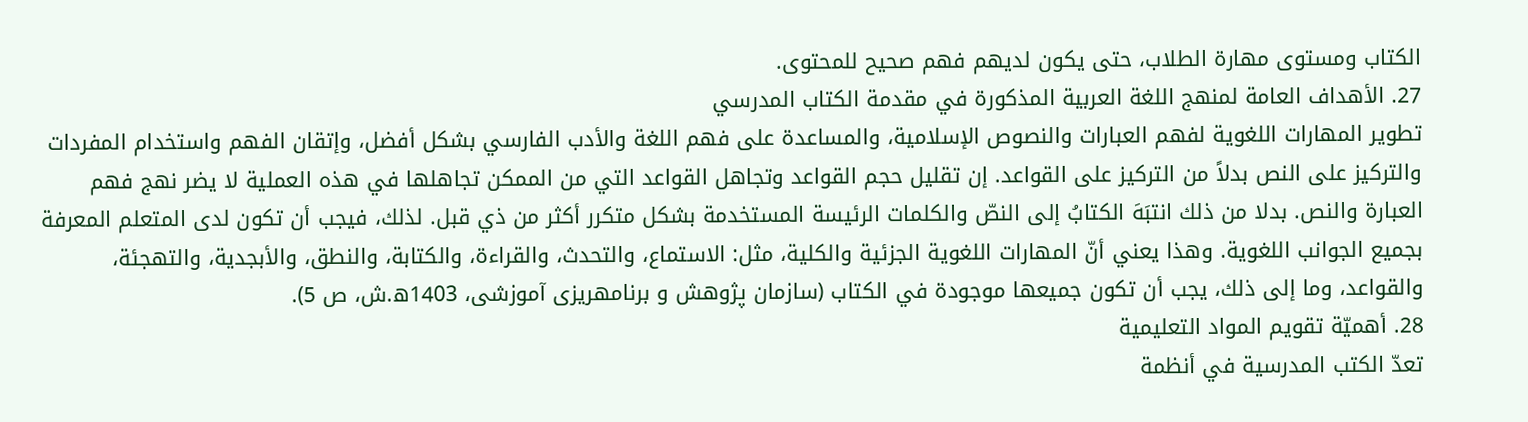الكتاب ومستوى مهارة الطلاب، حتى يكون لديهم فهم صحيح للمحتوى.
27. الأهداف العامة لمنهج اللغة العربية المذكورة في مقدمة الكتاب المدرسي
تطوير المهارات اللغوية لفهم العبارات والنصوص الإسلامية، والمساعدة على فهم اللغة والأدب الفارسي بشكل أفضل، وإتقان الفهم واستخدام المفردات والتركيز على النص بدلاً من التركيز على القواعد. إن تقليل حجم القواعد وتجاهل القواعد التي من الممكن تجاهلها في هذه العملية لا يضر نهج فهم العبارة والنص. بدلا من ذلك انتبَهَ الكتابُ إلى النصّ والكلمات الرئيسة المستخدمة بشكل متكرر أكثر من ذي قبل. لذلك، فیجب أن تكون لدى المتعلم المعرفة بجميع الجوانب اللغوية. وهذا يعني أنّ المهارات اللغوية الجزئية والكلية، مثل: الاستماع، والتحدث، والقراءة، والكتابة، والنطق، والأبجدية، والتهجئة، والقواعد، وما إلى ذلك، يجب أن تكون جميعها موجودة في الکتاب (سازمان پژوهش و برنامهریزی آموزشی، 1403ه.ش، ص 5).
28. أهميّة تقويم المواد التعليمية
تعدّ الكتب المدرسية في أنظمة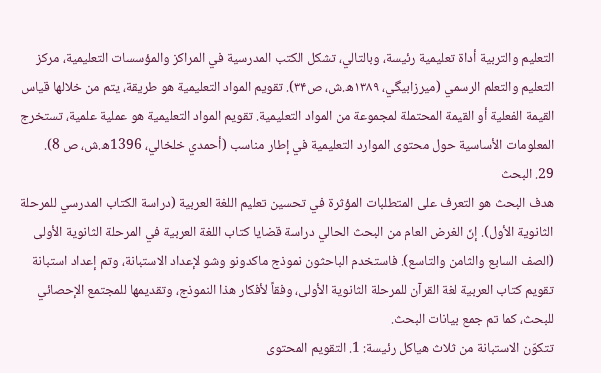التعليم والتربية أداة تعليمية رئيسة، وبالتالي، تشكل الكتب المدرسية في المراكز والمؤسسات التعليمية، مركز التعليم والتعلم الرسمي (میرزابیگي، ۱۳۸۹ه.ش، ص۳۴). تقويم المواد التعليمية هو طريقة، يتم من خلالها قياس القيمة الفعلية أو القيمة المحتملة لمجموعة من المواد التعليمية. تقويم المواد التعليمية هو عملية علمية، تستخرج المعلومات الأساسية حول محتوى الموارد التعليمية في إطار مناسب (أحمدي خلخالي، 1396ه.ش، ص 8).
29. البحث
هدف البحث هو التعرف على المتطلبات المؤثرة في تحسين تعليم اللغة العربية (دراسة الكتاب المدرسي للمرحلة الثانوية الأول). إنّ الغرض العام من البحث الحالي دراسة قضايا كتاب اللغة العربیة في المرحلة الثانوية الأولی (الصف السابع والثامن والتاسع). فاستخدم الباحثون نموذج ماكدونو وشو لإعداد الاستبانة، وتم إعداد استبانة تقويم كتاب العربية لغة القرآن للمرحلة الثانوية الأولى، وفقاً لأفكار هذا النموذج، وتقديمها للمجتمع الإحصائي للبحث، كما تم جمع بيانات البحث.
تتكوّن الاستبانة من ثلاث هياكل رئيسة: 1. التقويم المحتوى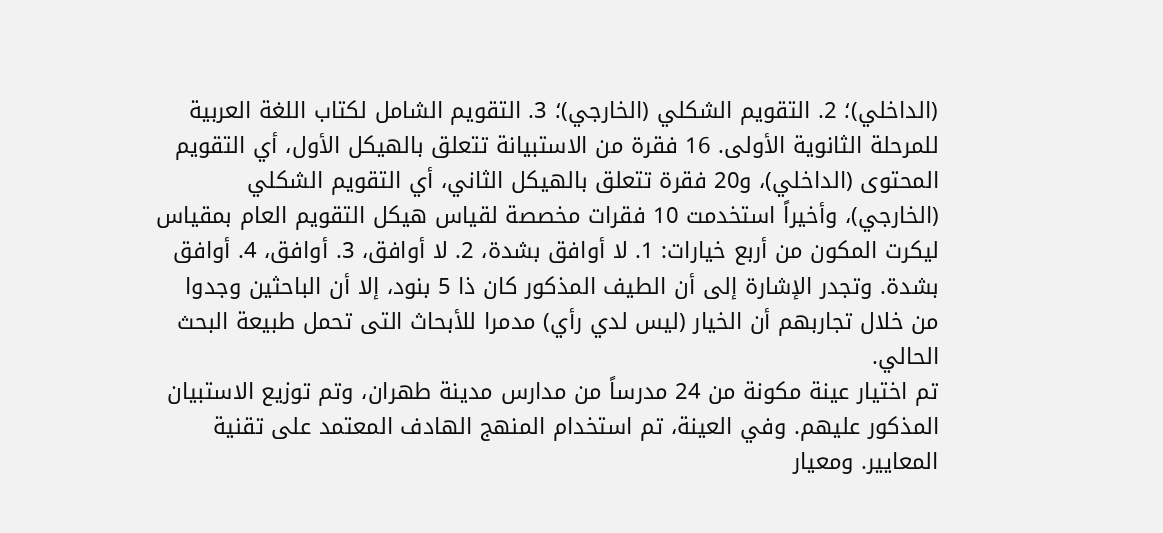(الداخلي)؛ 2. التقويم الشكلي (الخارجي)؛ 3. التقويم الشامل لكتاب اللغة العربية للمرحلة الثانوية الأولى. 16 فقرة من الاستبيانة تتعلق بالهيكل الأول، أي التقويم المحتوى (الداخلي)، و20 فقرة تتعلق بالهيكل الثاني، أي التقويم الشكلي (الخارجي)، وأخيراً استخدمت 10 فقرات مخصصة لقياس هيكل التقويم العام بمقياس ليكرت المكون من أربع خيارات: 1. لا أوافق بشدة، 2. لا أوافق، 3. أوافق، 4. أوافق بشدة. وتجدر الإشارة إلى أن الطيف المذكور كان ذا 5 بنود، إلا أن الباحثین وجدوا من خلال تجاربهم أن الخيار (ليس لدي رأي) مدمرا للأبحاث التی تحمل طبيعة البحث الحالي.
تم اختيار عينة مكونة من 24 مدرساً من مدارس مدينة طهران، وتم توزيع الاستبيان المذكور عليهم. وفي العينة، تم استخدام المنهج الهادف المعتمد على تقنية المعايير. ومعيار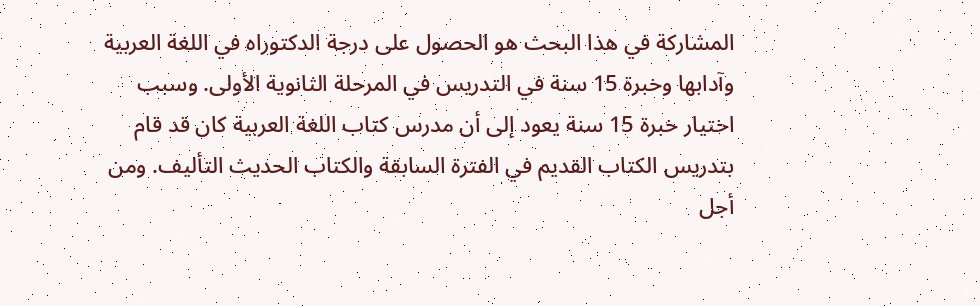المشاركة في هذا البحث هو الحصول على درجة الدكتوراه في اللغة العربية وآدابها وخبرة 15 سنة في التدريس في المرحلة الثانوية الأولى. وسبب اختيار خبرة 15 سنة يعود إلى أن مدرس كتاب اللغة العربية كان قد قام بتدريس الكتاب القدیم في الفترة السابقة والكتاب الحديث التأليف. ومن أجل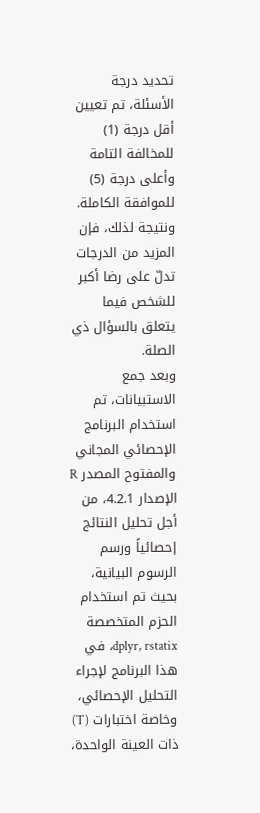تحديد درجة الأسئلة، تم تعيين أقل درجة (1) للمخالفة التامة وأعلى درجة (5) للموافقة الكاملة. ونتيجة لذلك، فإن المزيد من الدرجات تدلّ علی رضا أكبر للشخص فيما يتعلق بالسؤال ذي الصلة.
وبعد جمع الاستبيانات، تم استخدام البرنامج الإحصائي المجاني والمفتوح المصدر R الإصدار 4.2.1، من أجل تحليل النتائج إحصائياً ورسم الرسوم البيانية، بحيث تم استخدام الحزم المتخصصة dplyr, rstatix، في هذا البرنامج لإجراء التحليل الإحصائي، وخاصة اختبارات (T) ذات العينة الواحدة،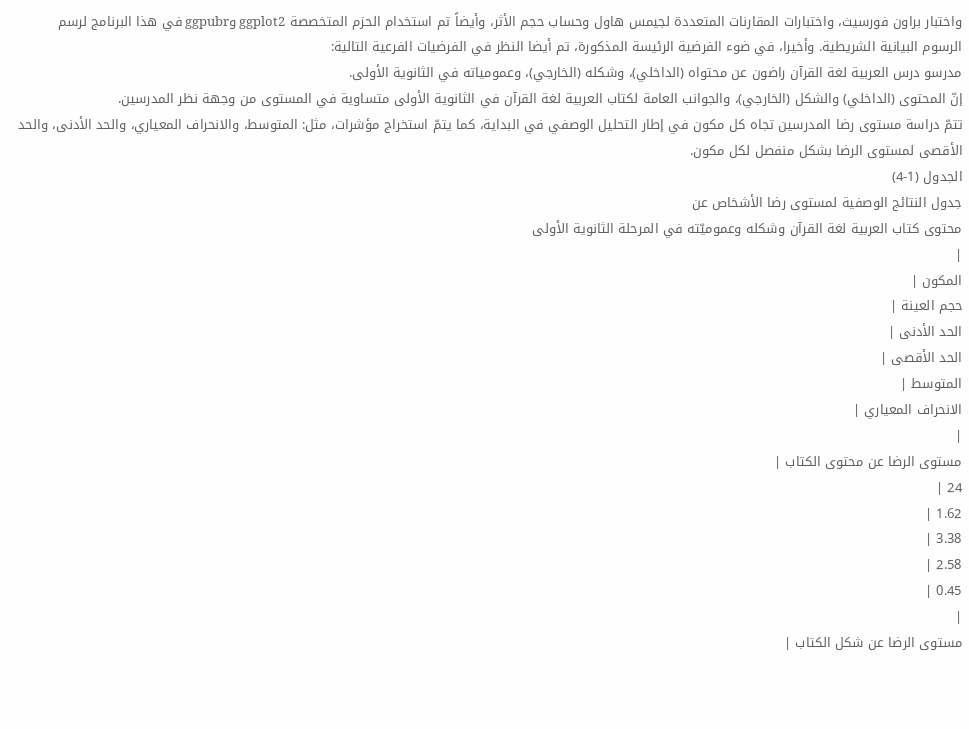واختبار براون فورسيث، واختبارات المقارنات المتعددة لجيمس هاول وحساب حجم الأثر، وأيضاً تم استخدام الحزم المتخصصة ggplot2 وggpubr في هذا البرنامج لرسم الرسوم البيانية الشريطية. وأخيرا، في ضوء الفرضية الرئيسة المذكورة، تم أيضا النظر في الفرضيات الفرعية التالية:
مدرسو درس العربية لغة القرآن راضون عن محتواه (الداخلي)، وشكله (الخارجي)، وعمومياته في الثانوية الأولى.
إنّ المحتوى (الداخلي) والشكل (الخارجي)، والجوانب العامة لكتاب العربية لغة القرآن في الثانوية الأولى متساوية في المستوى من وجهة نظر المدرسین.
تتمّ دراسة مستوى رضا المدرسین تجاه كل مكون في إطار التحليل الوصفي في البداية، كما يتمّ استخراج مؤشرات، مثل: المتوسط، والانحراف المعياري، والحد الأدنى، والحد الأقصى لمستوى الرضا بشكل منفصل لكل مكون.
الجدول (1-4)
جدول النتائج الوصفية لمستوى رضا الأشخاص عن
محتوى كتاب العربية لغة القرآن وشكله وعموميّته في المرحلة الثانوية الأولى
|
المكون |
حجم العينة |
الحد الأدنى |
الحد الأقصى |
المتوسط |
الانحراف المعياري |
|
مستوى الرضا عن محتوى الكتاب |
24 |
1.62 |
3.38 |
2.58 |
0.45 |
|
مستوى الرضا عن شكل الكتاب |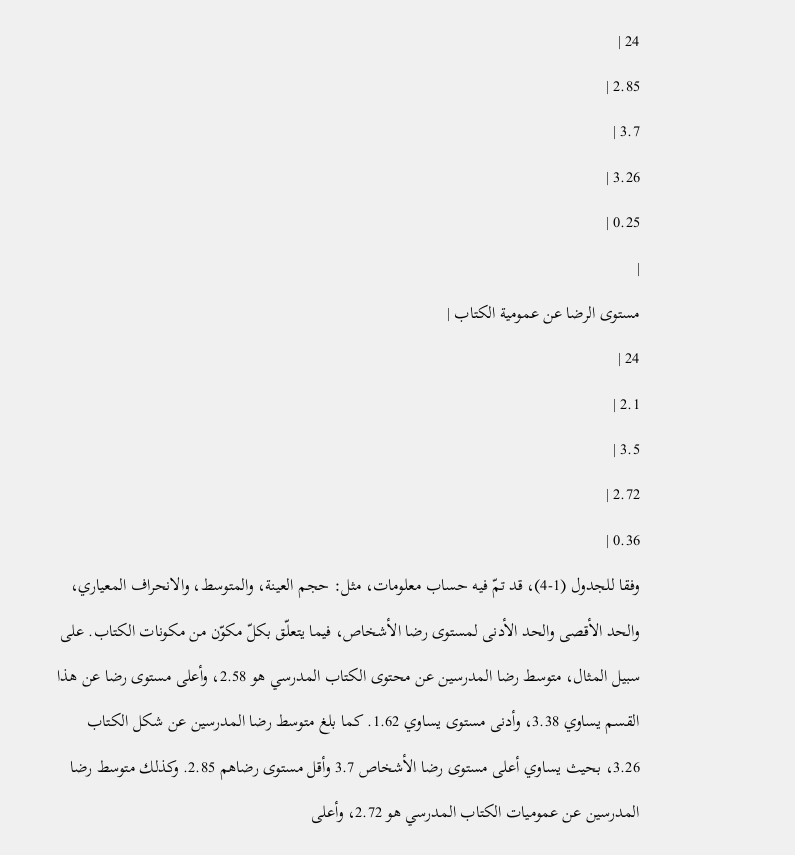24 |
2.85 |
3.7 |
3.26 |
0.25 |
|
مستوى الرضا عن عمومية الكتاب |
24 |
2.1 |
3.5 |
2.72 |
0.36 |
وفقا للجدول (1-4)، قد تمّ فيه حساب معلومات، مثل: حجم العينة، والمتوسط، والانحراف المعياري، والحد الأقصى والحد الأدنى لمستوى رضا الأشخاص، فيما يتعلّق بكلّ مكوّن من مكونات الكتاب. على سبيل المثال، متوسط رضا المدرسین عن محتوى الكتاب المدرسي هو 2.58، وأعلى مستوى رضا عن هذا القسم يساوي 3.38، وأدنى مستوى يساوي 1.62. كما بلغ متوسط رضا المدرسین عن شكل الكتاب 3.26، بحيث يساوي أعلى مستوى رضا الأشخاص 3.7 وأقل مستوى رضاهم 2.85. وكذلك متوسط رضا المدرسین عن عموميات الكتاب المدرسي هو 2.72، وأعلى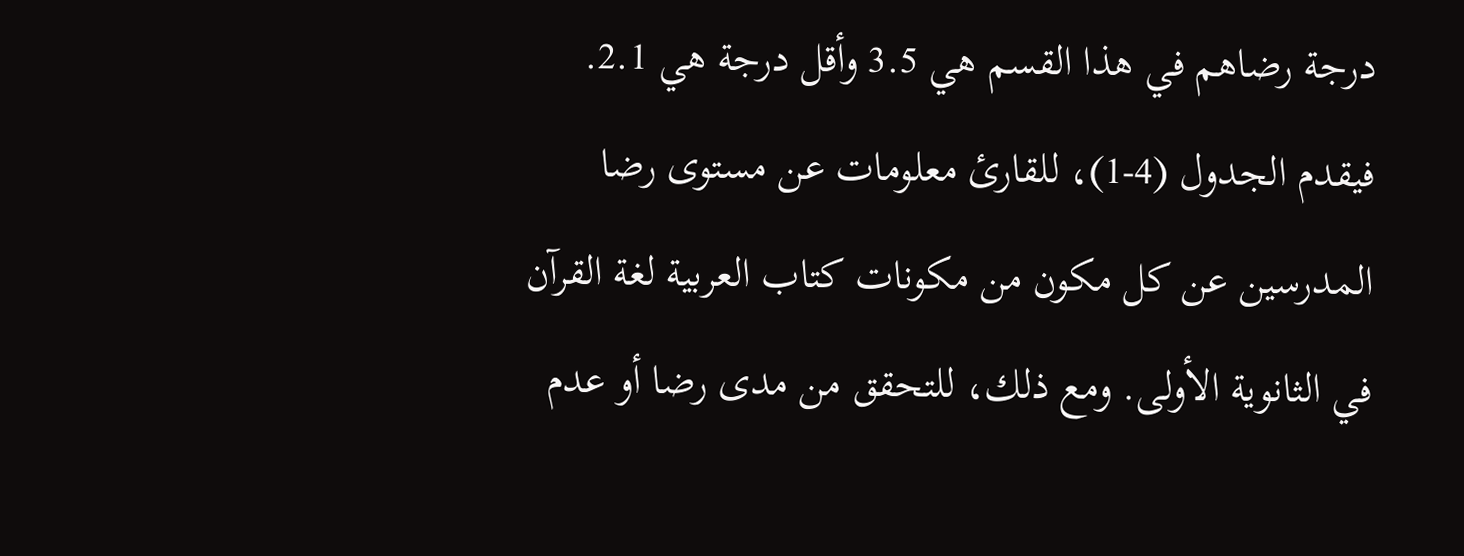درجة رضاهم في هذا القسم هي 3.5 وأقل درجة هي 2.1.
فيقدم الجدول (4-1)، للقارئ معلومات عن مستوى رضا المدرسین عن كل مكون من مكونات كتاب العربية لغة القرآن في الثانوية الأولى. ومع ذلك، للتحقق من مدى رضا أو عدم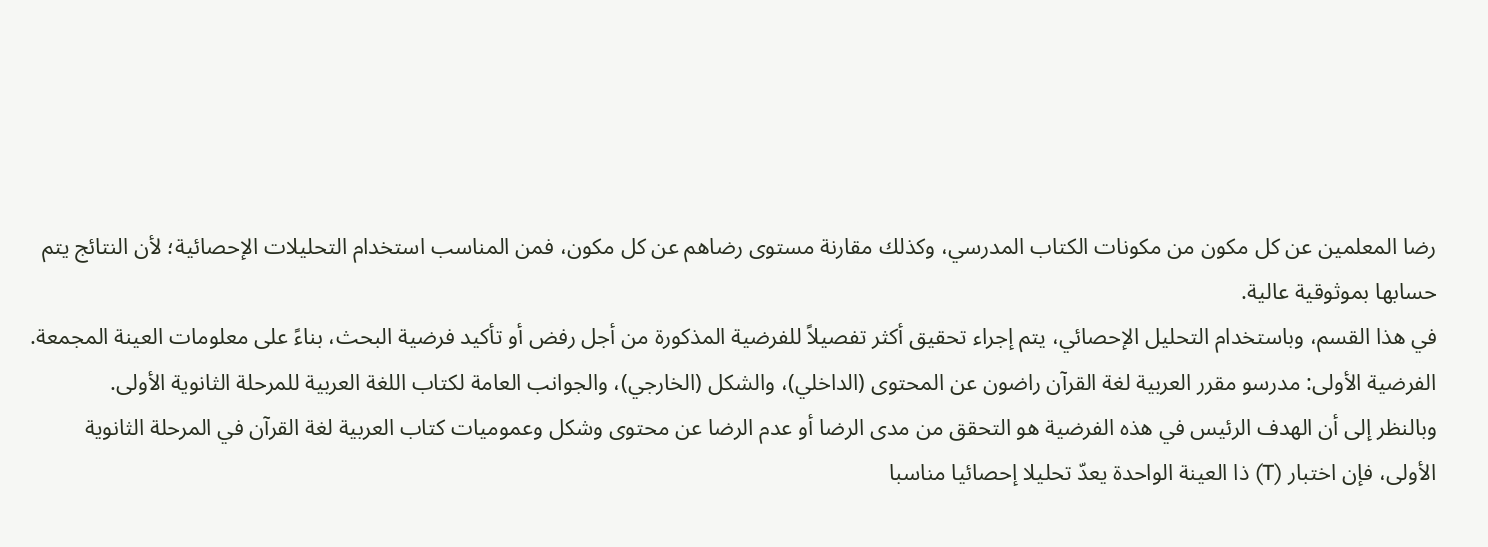رضا المعلمين عن كل مكون من مكونات الكتاب المدرسي، وكذلك مقارنة مستوى رضاهم عن كل مكون، فمن المناسب استخدام التحليلات الإحصائية؛ لأن النتائج يتم حسابها بموثوقية عالية.
في هذا القسم، وباستخدام التحليل الإحصائي، يتم إجراء تحقيق أكثر تفصيلاً للفرضية المذكورة من أجل رفض أو تأكيد فرضية البحث، بناءً على معلومات العينة المجمعة.
الفرضية الأولى: مدرسو مقرر العربية لغة القرآن راضون عن المحتوى (الداخلي)، والشكل (الخارجي)، والجوانب العامة لكتاب اللغة العربية للمرحلة الثانوية الأولى.
وبالنظر إلى أن الهدف الرئيس في هذه الفرضية هو التحقق من مدى الرضا أو عدم الرضا عن محتوى وشكل وعموميات كتاب العربية لغة القرآن في المرحلة الثانوية الأولى، فإن اختبار (T) ذا العينة الواحدة يعدّ تحليلا إحصائيا مناسبا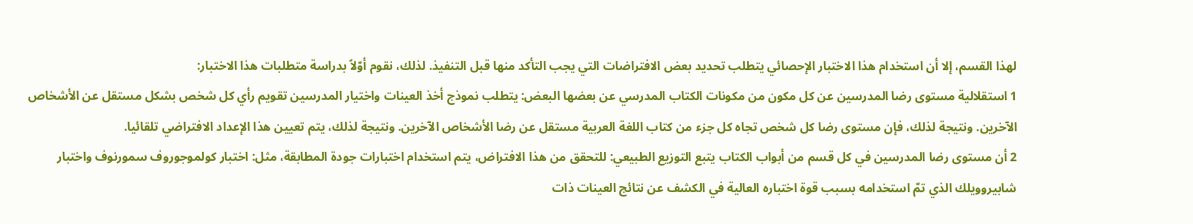لهذا القسم، إلا أن استخدام هذا الاختبار الإحصائي يتطلب تحديد بعض الافتراضات التي يجب التأكد منها قبل التنفيذ. لذلك، نقوم أوّلاً بدراسة متطلبات هذا الاختبار:
1 استقلالية مستوى رضا المدرسین عن كل مكون من مكونات الكتاب المدرسي عن بعضها البعض: يتطلب نموذج أخذ العينات واختيار المدرسین تقویم رأي كل شخص بشكل مستقل عن الأشخاص الآخرين. ونتيجة لذلك، فإن مستوى رضا كل شخص تجاه كل جزء من كتاب اللغة العربية مستقل عن رضا الأشخاص الآخرين. ونتيجة لذلك، يتم تعيين هذا الإعداد الافتراضي تلقائيا.
2 أن مستوى رضا المدرسین في كل قسم من أبواب الكتاب يتبع التوزيع الطبيعي: للتحقق من هذا الافتراض، يتم استخدام اختبارات جودة المطابقة، مثل: اختبار كولموجوروف سمورنوف واختبار شابيروويلك الذي تمّ استخدامه بسبب قوة اختباره العالية في الكشف عن نتائج العينات ذات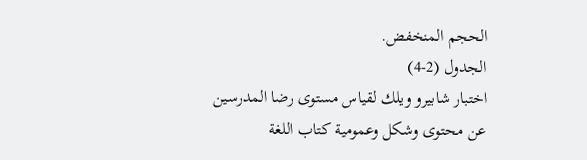الحجم المنخفض.
الجدول (2-4)
اختبار شابيرو ويلك لقياس مستوى رضا المدرسین
عن محتوى وشكل وعمومية كتاب اللغة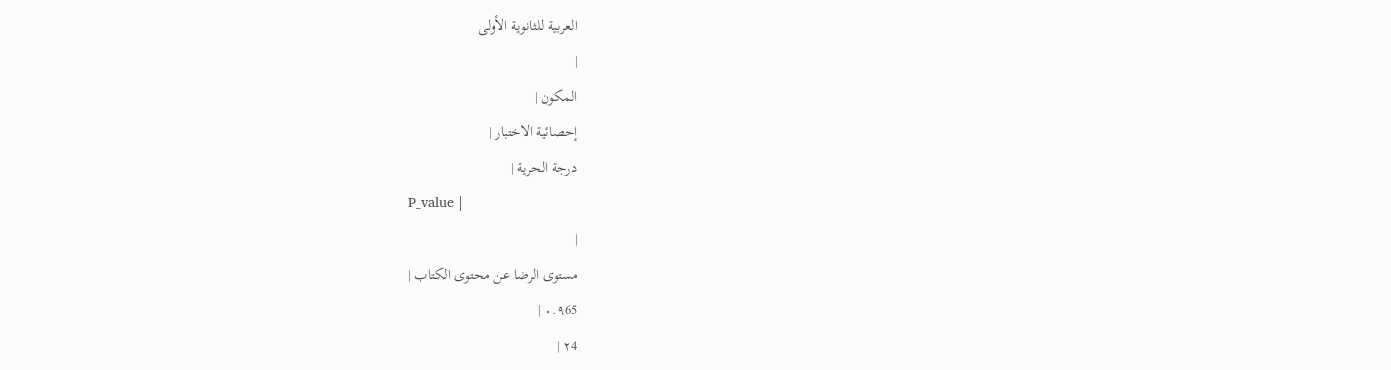العربية للثانوية الأولى
|
المكون |
إحصائية الاختبار |
درجة الحرية |
P_value |
|
مستوى الرضا عن محتوى الكتاب |
۰.۹65 |
۲4 |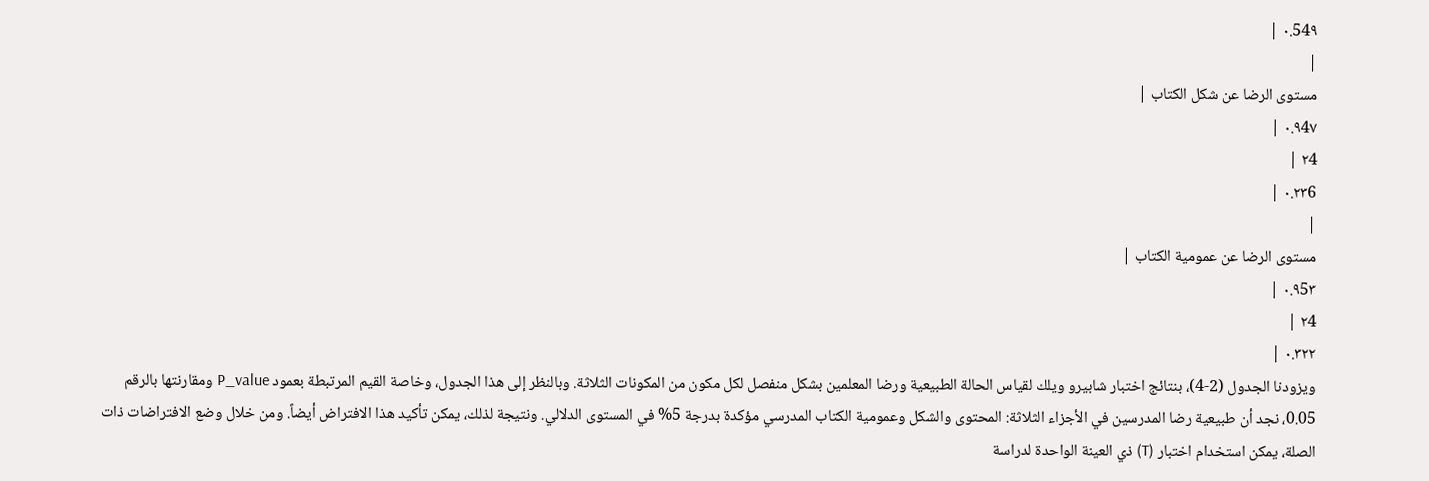۰.54۹ |
|
مستوى الرضا عن شكل الكتاب |
۰.۹4۷ |
۲4 |
۰.۲۳6 |
|
مستوى الرضا عن عمومية الكتاب |
۰.۹5۳ |
۲4 |
۰.۳۲۲ |
ويزودنا الجدول (2-4)، بنتائج اختبار شابيرو ويلك لقياس الحالة الطبيعية ورضا المعلمين بشكل منفصل لكل مكون من المكونات الثلاثة. وبالنظر إلى هذا الجدول، وخاصة القيم المرتبطة بعمود P_value ومقارنتها بالرقم 0.05، نجد أن طبيعية رضا المدرسین في الأجزاء الثلاثة: المحتوى والشكل وعمومية الكتاب المدرسي مؤكدة بدرجة 5% في المستوى الدلالي. ونتيجة لذلك، يمكن تأكيد هذا الافتراض أيضاً. ومن خلال وضع الافتراضات ذات الصلة، يمكن استخدام اختبار (T) ذي العينة الواحدة لدراسة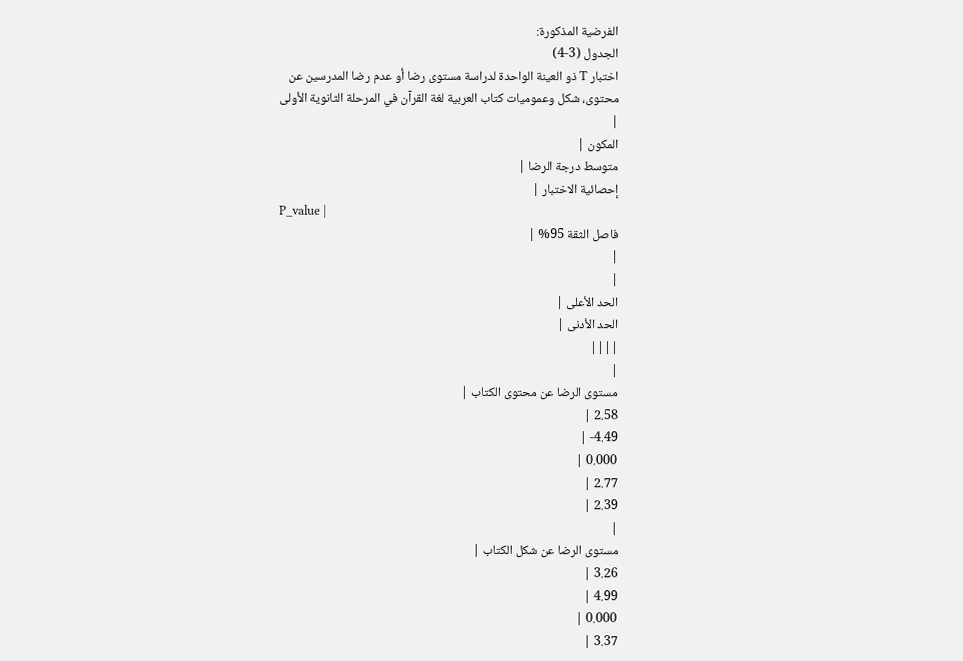الفرضية المذكورة:
الجدول (3-4)
اختبار T ذو العينة الواحدة لدراسة مستوى رضا أو عدم رضا المدرسین عن
محتوى، شكل وعموميات كتاب العربية لغة القرآن في المرحلة الثانوية الأولى
|
المكون |
متوسط درجة الرضا |
إحصائية الاختبار |
P_value |
فاصل الثقة 95% |
|
|
الحد الأعلى |
الحد الأدنى |
||||
|
مستوى الرضا عن محتوى الكتاب |
2.58 |
4.49- |
0.000 |
2.77 |
2.39 |
|
مستوى الرضا عن شكل الكتاب |
3.26 |
4.99 |
0.000 |
3.37 |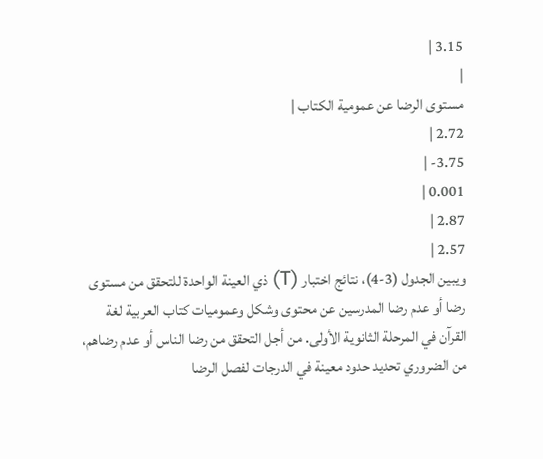3.15 |
|
مستوى الرضا عن عمومية الكتاب |
2.72 |
3.75- |
0.001 |
2.87 |
2.57 |
ويبين الجدول (3-4)، نتائج اختبار (T) ذي العينة الواحدة للتحقق من مستوى رضا أو عدم رضا المدرسین عن محتوى وشكل وعموميات كتاب العربية لغة القرآن في المرحلة الثانوية الأولى. من أجل التحقق من رضا الناس أو عدم رضاهم، من الضروري تحديد حدود معينة في الدرجات لفصل الرضا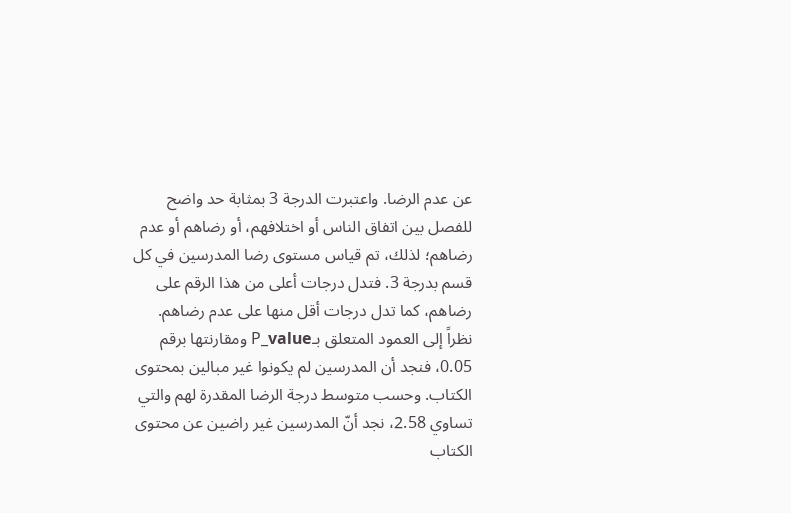عن عدم الرضا. واعتبرت الدرجة 3 بمثابة حد واضح للفصل بين اتفاق الناس أو اختلافهم، أو رضاهم أو عدم رضاهم؛ لذلك، تم قياس مستوى رضا المدرسین في كل قسم بدرجة 3. فتدل درجات أعلى من هذا الرقم على رضاهم، كما تدل درجات أقل منها على عدم رضاهم.
نظراً إلى العمود المتعلق بـP_value ومقارنتها برقم 0.05، فنجد أن المدرسین لم يكونوا غير مبالين بمحتوى الكتاب. وحسب متوسط درجة الرضا المقدرة لهم والتي تساوي 2.58، نجد أنّ المدرسین غير راضين عن محتوى الكتاب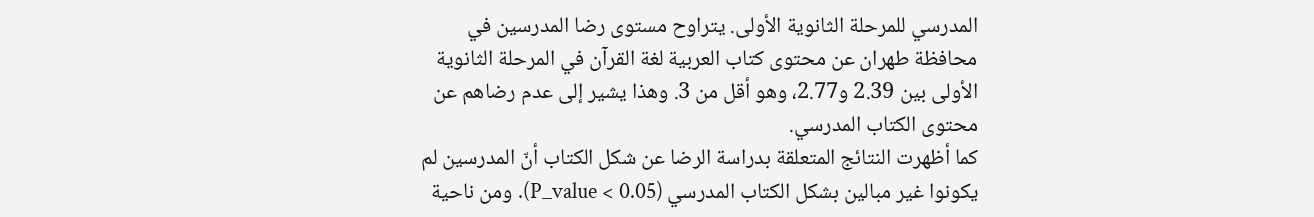المدرسي للمرحلة الثانوية الأولى. يتراوح مستوى رضا المدرسین في محافظة طهران عن محتوى كتاب العربية لغة القرآن في المرحلة الثانوية الأولى بين 2.39 و2.77، وهو أقل من 3. وهذا يشير إلى عدم رضاهم عن محتوى الكتاب المدرسي.
كما أظهرت النتائج المتعلقة بدراسة الرضا عن شكل الكتاب أنّ المدرسین لم يكونوا غير مبالين بشكل الكتاب المدرسي (P_value < 0.05). ومن ناحية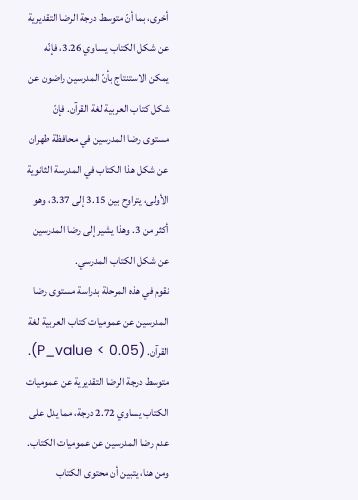أخرى، بما أنّ متوسط درجة الرضا التقديرية عن شكل الكتاب يساوي 3.26، فإنّه يمكن الاستنتاج بأنّ المدرسین راضون عن شكل كتاب العربية لغة القرآن. فإنّ مستوى رضا المدرسین في محافظة طهران عن شكل هذا الكتاب في المدرسة الثانوية الأولى، يتراوح بين 3.15 إلى 3.37، وهو أكثر من 3. وهذا يشير إلى رضا المدرسین عن شكل الكتاب المدرسي.
نقوم في هذه المرحلة بدراسة مستوى رضا المدرسین عن عموميات كتاب العربية لغة القرآن. (P_value < 0.05). متوسط درجة الرضا التقديرية عن عموميات الكتاب يساوي 2.72 درجة، مما يدل على عدم رضا المدرسین عن عموميات الكتاب. ومن هنا، يتبين أن محتوى الكتاب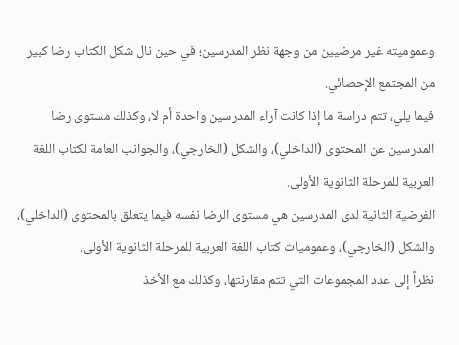وعموميته غير مرضيين من وجهة نظر المدرسین؛ في حين نال شكل الكتاب رضا كبير من المجتمع الإحصائي.
فيما يلي، تتم دراسة ما إذا كانت آراء المدرسین واحدة أم لا، وكذلك مستوى رضا المدرسین عن المحتوى (الداخلي)، والشكل (الخارجي)، والجوانب العامة لكتاب اللغة العربية للمرحلة الثانوية الأولى.
الفرضية الثانية لدى المدرسین هي مستوى الرضا نفسه فيما يتعلق بالمحتوى (الداخلي)، والشكل (الخارجي)، وعموميات كتاب اللغة العربية للمرحلة الثانوية الأولى.
نظراً إلى عدد المجموعات التي تتم مقارنتها، وكذلك مع الأخذ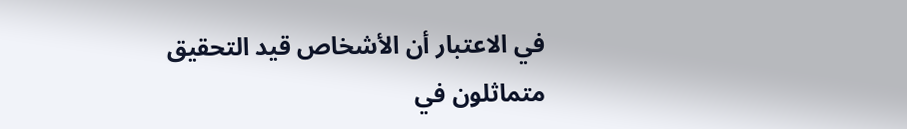في الاعتبار أن الأشخاص قيد التحقيق متماثلون في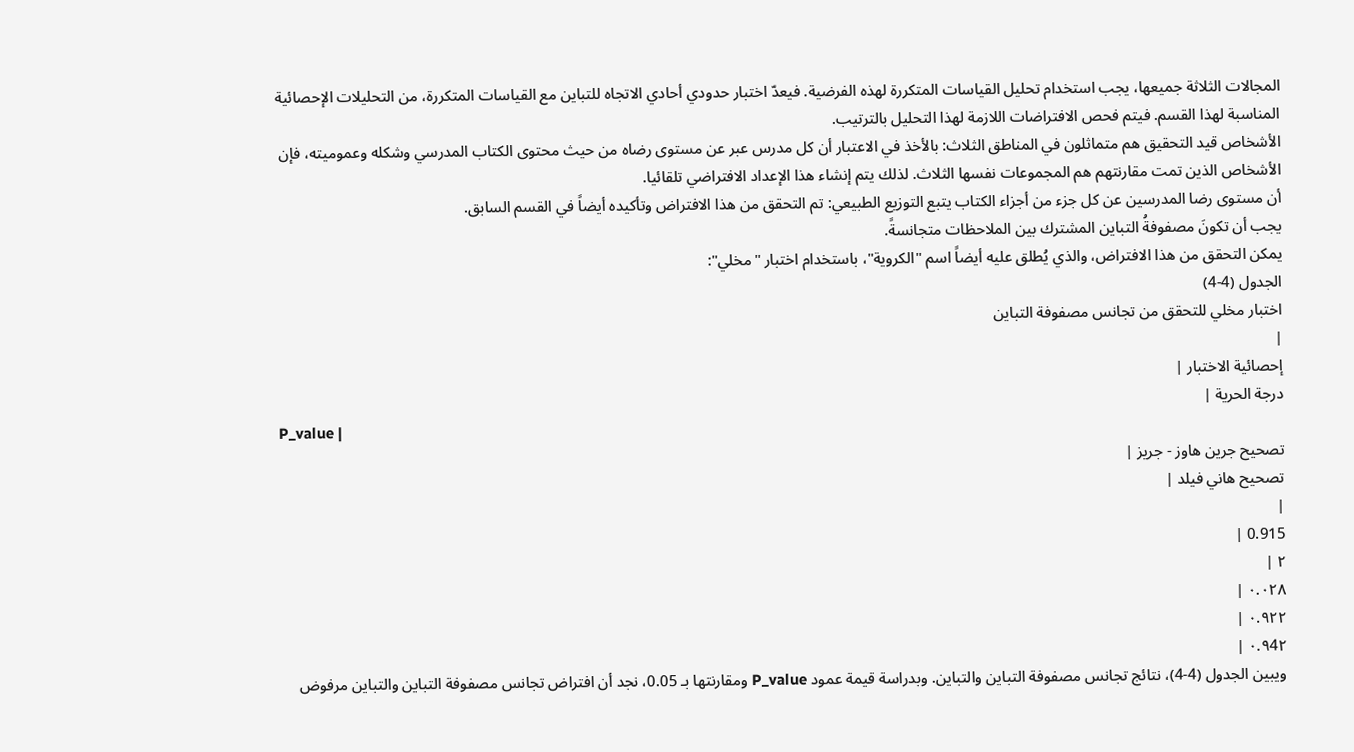المجالات الثلاثة جميعها، يجب استخدام تحليل القياسات المتكررة لهذه الفرضية. فيعدّ اختبار حدودي أحادي الاتجاه للتباين مع القياسات المتكررة، من التحليلات الإحصائية المناسبة لهذا القسم. فيتم فحص الافتراضات اللازمة لهذا التحليل بالترتيب.
الأشخاص قيد التحقيق هم متماثلون في المناطق الثلاث: بالأخذ في الاعتبار أن كل مدرس عبر عن مستوى رضاه من حيث محتوى الكتاب المدرسي وشكله وعموميته، فإن الأشخاص الذين تمت مقارنتهم هم المجموعات نفسها الثلاث. لذلك يتم إنشاء هذا الإعداد الافتراضي تلقائيا.
أن مستوى رضا المدرسین عن كل جزء من أجزاء الكتاب يتبع التوزيع الطبيعي: تم التحقق من هذا الافتراض وتأكيده أيضاً في القسم السابق.
يجب أن تكونَ مصفوفةُ التباين المشترك بين الملاحظات متجانسةً.
يمكن التحقق من هذا الافتراض، والذي يُطلق عليه أيضاً اسم "الكروية"، باستخدام اختبار "مخلي":
الجدول (4-4)
اختبار مخلي للتحقق من تجانس مصفوفة التباين
|
إحصائية الاختبار |
درجة الحرية |
P_value |
تصحیح جرین هاوز - جریز |
تصحیح هاني فیلد |
|
0.915 |
۲ |
۰.۰۲۸ |
۰.۹۲۲ |
۰.۹4۲ |
ويبين الجدول (4-4)، نتائج تجانس مصفوفة التباين والتباين. وبدراسة قيمة عمود P_value ومقارنتها بـ 0.05، نجد أن افتراض تجانس مصفوفة التباين والتباين مرفوض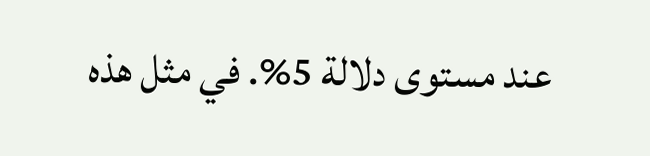عند مستوى دلالة 5%. في مثل هذه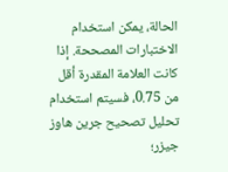الحالة، يمكن استخدام الاختبارات المصححة. إذا كانت العلامة المقدرة أقل من 0.75، فسيتم استخدام تحليل تصحيح جرین هاوز جیزر؛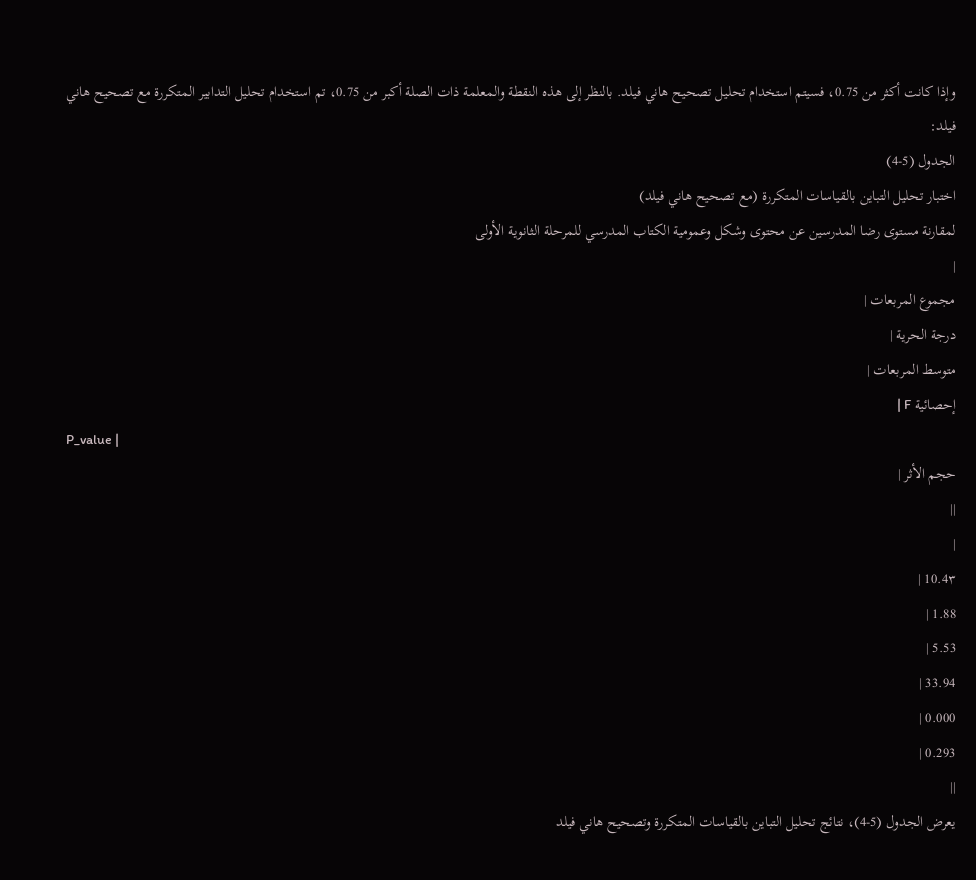وإذا كانت أكثر من 0.75، فسيتم استخدام تحليل تصحيح هاني فیلد. بالنظر إلى هذه النقطة والمعلمة ذات الصلة أكبر من 0.75، تم استخدام تحليل التدابير المتكررة مع تصحيح هاني فیلد:
الجدول (5-4)
اختبار تحليل التباين بالقياسات المتكررة (مع تصحيح هاني فيلد)
لمقارنة مستوى رضا المدرسین عن محتوى وشكل وعمومية الكتاب المدرسي للمرحلة الثانوية الأولى
|
مجموع المربعات |
درجة الحرية |
متوسط المربعات |
إحصائية F |
P_value |
حجم الأثر |
||
|
10.4۳ |
1.88 |
5.53 |
33.94 |
0.000 |
0.293 |
||
يعرض الجدول (5-4)، نتائج تحليل التباين بالقياسات المتكررة وتصحيح هاني فيلد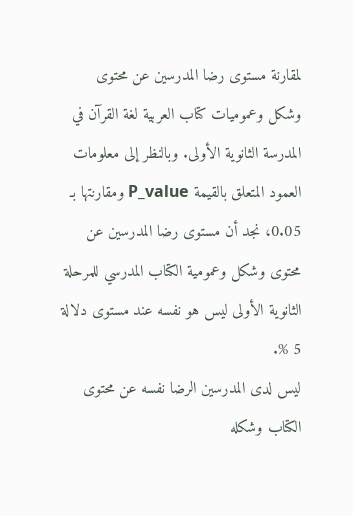لمقارنة مستوى رضا المدرسین عن محتوى وشكل وعموميات كتاب العربية لغة القرآن في المدرسة الثانوية الأولى. وبالنظر إلى معلومات العمود المتعلق بالقيمة P_value ومقارنتها بـ 0.05، نجد أن مستوى رضا المدرسین عن محتوى وشكل وعمومية الكتاب المدرسي للمرحلة الثانوية الأولى ليس هو نفسه عند مستوى دلالة 5 %.
ليس لدى المدرسین الرضا نفسه عن محتوى الكتاب وشكله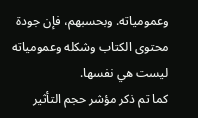وعمومياته. وبحسبهم، فإن جودة محتوى الكتاب وشكله وعمومياته ليست هي نفسها.
كما تم ذكر مؤشر حجم التأثير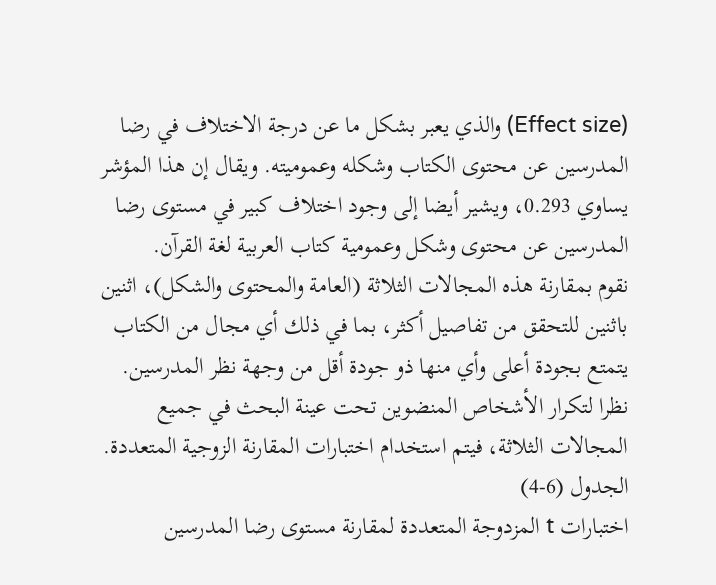(Effect size) والذي يعبر بشكل ما عن درجة الاختلاف في رضا المدرسین عن محتوى الكتاب وشكله وعموميته. ويقال إن هذا المؤشر يساوي 0.293، ويشير أيضا إلى وجود اختلاف كبير في مستوى رضا المدرسین عن محتوى وشكل وعمومية كتاب العربية لغة القرآن.
نقوم بمقارنة هذه المجالات الثلاثة (العامة والمحتوى والشكل)، اثنين باثنين للتحقق من تفاصيل أكثر، بما في ذلك أي مجال من الكتاب يتمتع بجودة أعلى وأي منها ذو جودة أقل من وجهة نظر المدرسین. نظرا لتكرار الأشخاص المنضوين تحت عينة البحث في جميع المجالات الثلاثة، فيتم استخدام اختبارات المقارنة الزوجية المتعددة.
الجدول (6-4)
اختبارات t المزدوجة المتعددة لمقارنة مستوى رضا المدرسین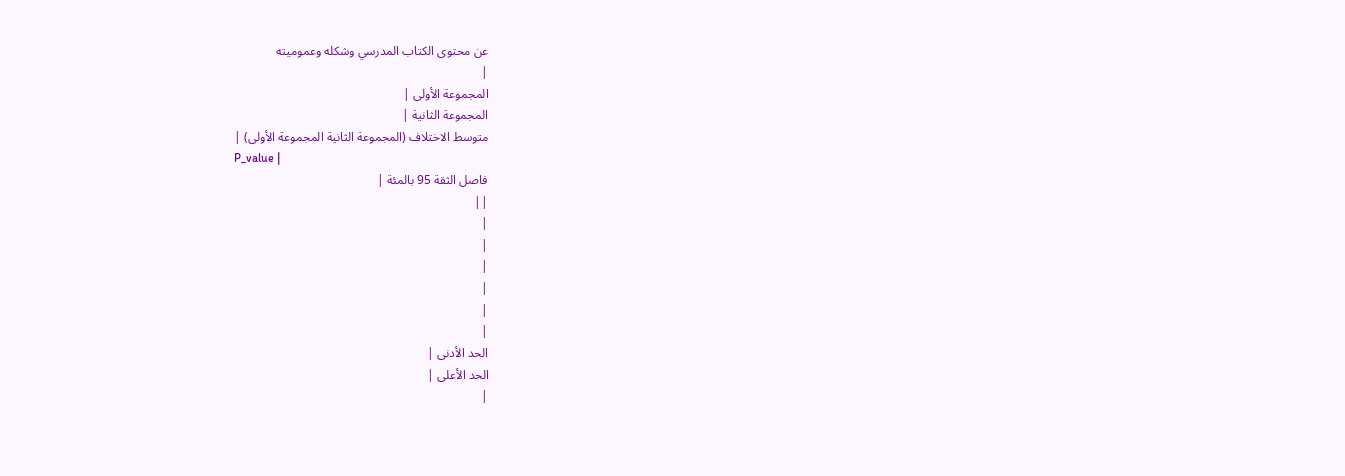عن محتوى الكتاب المدرسي وشكله وعموميته
|
المجموعة الأولى |
المجموعة الثانية |
متوسط الاختلاف (المجموعة الثانية المجموعة الأولى) |
P_value |
فاصل الثقة 95 بالمئة |
||
|
|
|
|
|
|
الحد الأدنى |
الحد الأعلى |
|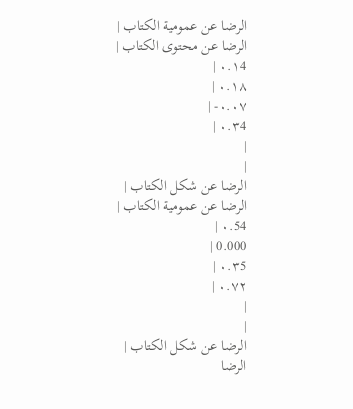الرضا عن عمومية الكتاب |
الرضا عن محتوى الكتاب |
۰.۱4 |
۰.۱۸ |
۰.۰۷- |
۰.۳4 |
|
|
الرضا عن شكل الكتاب |
الرضا عن عمومية الكتاب |
۰.54 |
0.000 |
۰.۳5 |
۰.۷۲ |
|
|
الرضا عن شكل الكتاب |
الرضا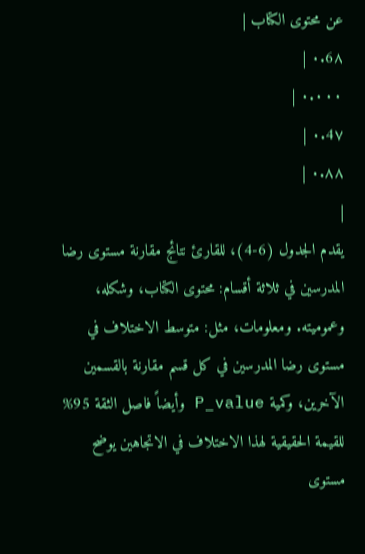عن محتوى الكتاب |
۰.6۸ |
۰.۰۰۰ |
۰.4۷ |
۰.۸۸ |
|
يقدم الجدول (6-4)، للقارئ نتائج مقارنة مستوى رضا المدرسین في ثلاثة أقسام: محتوى الكتاب، وشكله، وعموميته. ومعلومات، مثل: متوسط الاختلاف في مستوى رضا المدرسین في كل قسم مقارنة بالقسمين الآخرين، وكمية P_value وأيضاً فاصل الثقة 95% للقيمة الحقيقية لهذا الاختلاف في الاتجاهين يوضح مستوى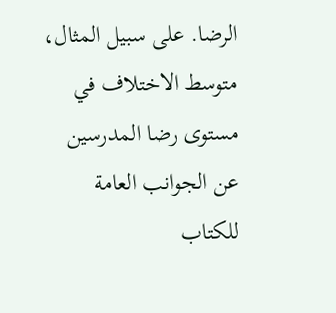الرضا. على سبيل المثال، متوسط الاختلاف في مستوى رضا المدرسین عن الجوانب العامة للكتاب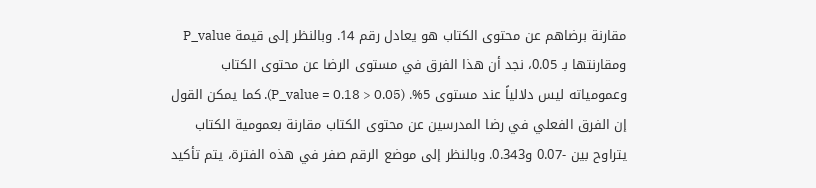مقارنة برضاهم عن محتوى الكتاب هو يعادل رقم 14. وبالنظر إلى قيمة P_value ومقارنتها بـ 0.05، نجد أن هذا الفرق في مستوى الرضا عن محتوى الكتاب وعمومياته ليس دلالياً عند مستوى 5%. (P_value = 0.18 > 0.05). كما يمكن القول إن الفرق الفعلي في رضا المدرسین عن محتوى الكتاب مقارنة بعمومية الكتاب يتراوح بين -0.07 و0.343. وبالنظر إلى موضع الرقم صفر في هذه الفترة، يتم تأكيد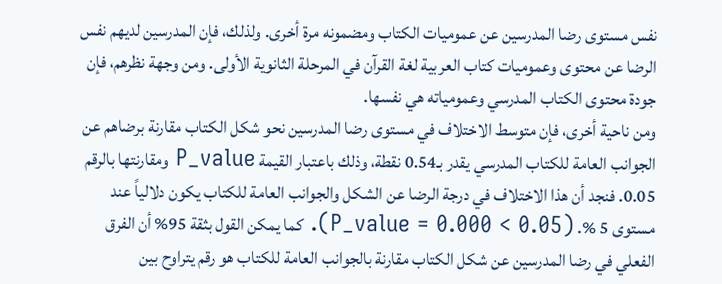نفس مستوى رضا المدرسین عن عموميات الكتاب ومضمونه مرة أخرى. ولذلك، فإن المدرسین لديهم نفس الرضا عن محتوى وعموميات كتاب العربية لغة القرآن في المرحلة الثانوية الأولى. ومن وجهة نظرهم، فإن جودة محتوى الكتاب المدرسي وعمومياته هي نفسها.
ومن ناحية أخرى، فإن متوسط الاختلاف في مستوى رضا المدرسین نحو شكل الكتاب مقارنة برضاهم عن الجوانب العامة للكتاب المدرسي يقدر بـ0.54 نقطة، وذلك باعتبار القيمة P_value ومقارنتها بالرقم 0.05. فنجد أن هذا الاختلاف في درجة الرضا عن الشكل والجوانب العامة للكتاب يكون دلالياً عند مستوى 5 %. (P_value = 0.000 < 0.05). كما يمكن القول بثقة 95% أن الفرق الفعلي في رضا المدرسین عن شكل الكتاب مقارنة بالجوانب العامة للكتاب هو رقم يتراوح بين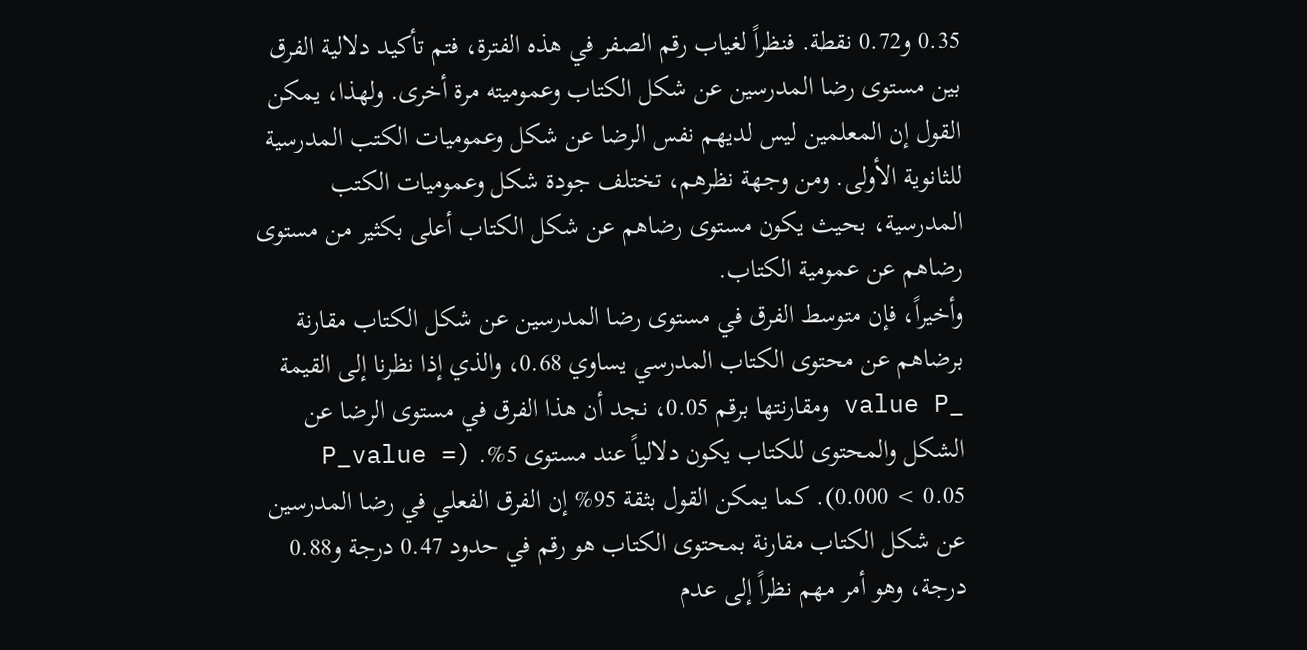0.35 و0.72 نقطة. فنظراً لغياب رقم الصفر في هذه الفترة، فتم تأكيد دلالية الفرق بين مستوى رضا المدرسین عن شكل الكتاب وعموميته مرة أخرى. ولهذا، يمكن القول إن المعلمين ليس لديهم نفس الرضا عن شكل وعموميات الكتب المدرسية للثانوية الأولى. ومن وجهة نظرهم، تختلف جودة شكل وعموميات الكتب المدرسية، بحيث يكون مستوى رضاهم عن شكل الكتاب أعلى بكثير من مستوى رضاهم عن عمومية الكتاب.
وأخيراً، فإن متوسط الفرق في مستوى رضا المدرسین عن شكل الكتاب مقارنة برضاهم عن محتوى الكتاب المدرسي يساوي 0.68، والذي إذا نظرنا إلى القيمة _value P ومقارنتها برقم 0.05، نجد أن هذا الفرق في مستوى الرضا عن الشكل والمحتوى للكتاب يكون دلالياً عند مستوى 5%. (P_value = 0.000 < 0.05). كما يمكن القول بثقة 95% إن الفرق الفعلي في رضا المدرسین عن شكل الكتاب مقارنة بمحتوى الكتاب هو رقم في حدود 0.47 درجة و0.88 درجة، وهو أمر مهم نظراً إلى عدم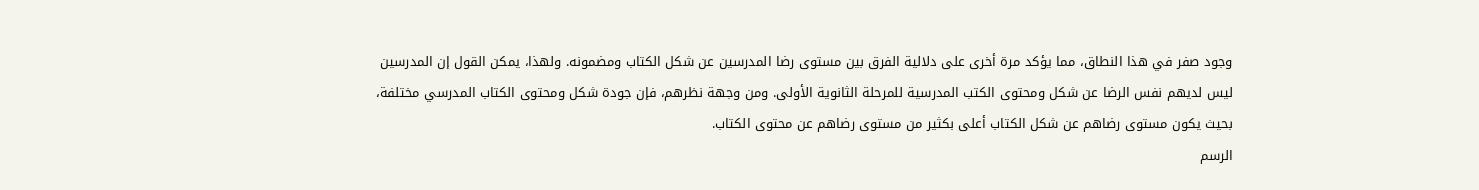وجود صفر في هذا النطاق، مما يؤكد مرة أخرى على دلالية الفرق بين مستوى رضا المدرسین عن شكل الكتاب ومضمونه. ولهذا، يمكن القول إن المدرسین ليس لديهم نفس الرضا عن شكل ومحتوى الكتب المدرسية للمرحلة الثانوية الأولى. ومن وجهة نظرهم، فإن جودة شكل ومحتوى الكتاب المدرسي مختلفة، بحيث يكون مستوى رضاهم عن شكل الكتاب أعلى بكثير من مستوى رضاهم عن محتوى الكتاب.
الرسم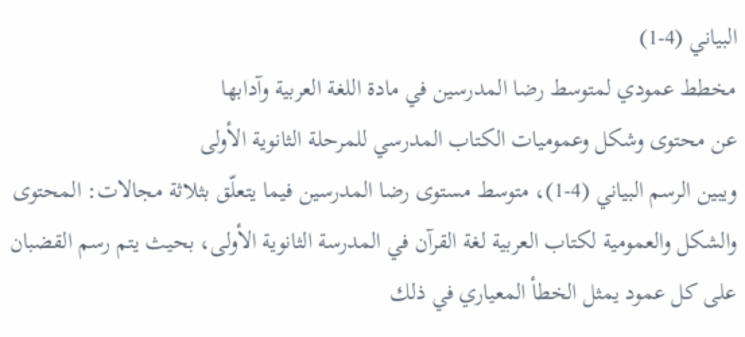البياني (4-1)
مخطط عمودي لمتوسط رضا المدرسین في مادة اللغة العربية وآدابها
عن محتوى وشكل وعموميات الكتاب المدرسي للمرحلة الثانوية الأولى
ويبين الرسم البياني (4-1)، متوسط مستوى رضا المدرسین فيما يتعلّق بثلاثة مجالات: المحتوى والشكل والعمومية لكتاب العربية لغة القرآن في المدرسة الثانوية الأولى، بحيث يتم رسم القضبان على كل عمود یمثل الخطأ المعياري في ذلك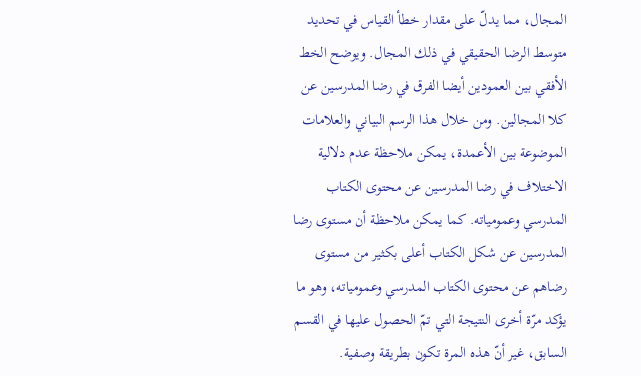المجال، مما يدلّ على مقدار خطأ القياس في تحديد متوسط الرضا الحقيقي في ذلك المجال. ويوضح الخط الأفقي بين العمودين أيضا الفرق في رضا المدرسین عن كلا المجالين. ومن خلال هذا الرسم البياني والعلامات الموضوعة بين الأعمدة، يمكن ملاحظة عدم دلالية الاختلاف في رضا المدرسین عن محتوى الكتاب المدرسي وعمومياته. كما يمكن ملاحظة أن مستوى رضا المدرسین عن شكل الكتاب أعلى بكثير من مستوى رضاهم عن محتوى الكتاب المدرسي وعمومياته، وهو ما يؤكد مرّة أخرى النتيجة التي تمّ الحصول عليها في القسم السابق، غير أنّ هذه المرة تكون بطريقة وصفية.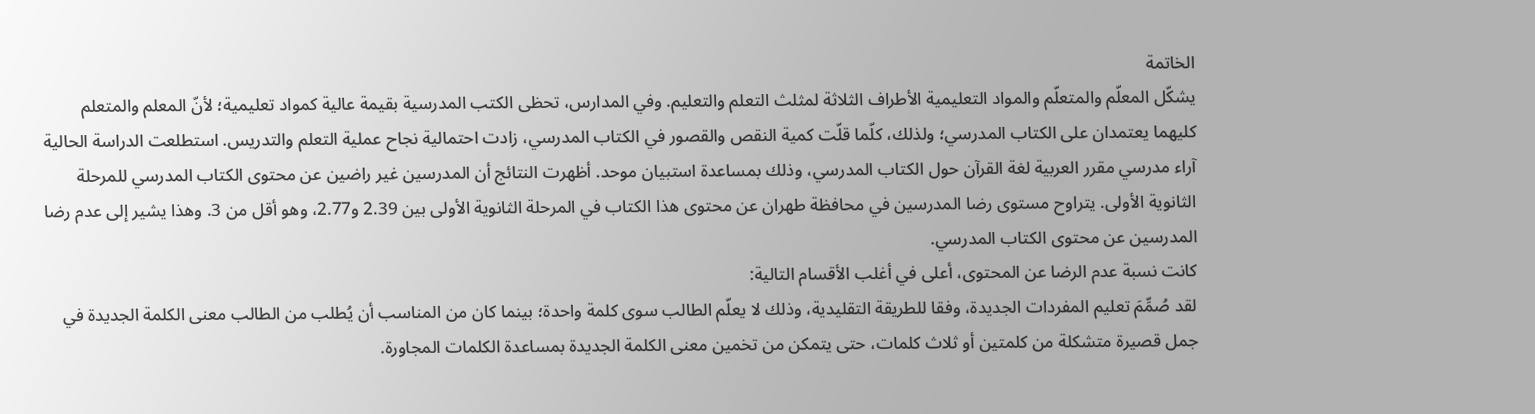الخاتمة
يشكّل المعلّم والمتعلّم والمواد التعليمية الأطراف الثلاثة لمثلث التعلم والتعليم. وفي المدارس، تحظى الكتب المدرسية بقيمة عالية كمواد تعليمية؛ لأنّ المعلم والمتعلم كليهما يعتمدان على الكتاب المدرسي؛ ولذلك، كلّما قلّت كمية النقص والقصور في الكتاب المدرسي، زادت احتمالية نجاح عملية التعلم والتدريس. استطلعت الدراسة الحالية آراء مدرسي مقرر العربية لغة القرآن حول الكتاب المدرسي، وذلك بمساعدة استبيان موحد. أظهرت النتائج أن المدرسین غير راضين عن محتوى الكتاب المدرسي للمرحلة الثانوية الأولى. يتراوح مستوى رضا المدرسین في محافظة طهران عن محتوى هذا الكتاب في المرحلة الثانوية الأولى بين 2.39 و2.77، وهو أقل من 3. وهذا يشير إلى عدم رضا المدرسین عن محتوى الكتاب المدرسي.
كانت نسبة عدم الرضا عن المحتوى، أعلى في أغلب الأقسام التالية:
لقد صُمِّمَ تعليم المفردات الجديدة، وفقا للطريقة التقليدية، وذلك لا يعلّم الطالب سوى كلمة واحدة؛ بينما کان من المناسب أن يُطلب من الطالب معنى الكلمة الجديدة في جمل قصيرة متشکلة من كلمتين أو ثلاث كلمات، حتى يتمكن من تخمين معنى الكلمة الجديدة بمساعدة الكلمات المجاورة.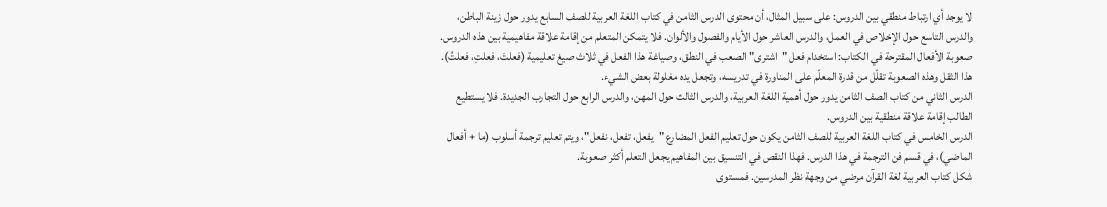لا يوجد أي ارتباط منطقي بين الدروس: على سبيل المثال، أن محتوى الدرس الثامن في كتاب اللغة العربية للصف السابع یدور حول زينة الباطن، والدرس التاسع حول الإخلاص في العمل، والدرس العاشر حول الأيام والفصول والألوان. فلا يتمکن المتعلم من إقامة علاقة مفاهيمية بين هذه الدروس.
صعوبة الأفعال المقترحة في الكتاب: استخدام فعل "اشترى" الصعب في النطق، وصياغة هذا الفعل في ثلاث صيغ تعليمية (فعلتَ، فعلتِ، فعلتُ). هذا الثقل وهذه الصعوبة تقلّل من قدرة المعلّم على المناورة في تدريسه، وتجعل يده مغلولة بعض الشيء.
الدرس الثاني من کتاب الصف الثامن یدور حول أهمية اللغة العربية، والدرس الثالث حول المهن، والدرس الرابع حول التجارب الجديدة. فلا يستطيع الطالب إقامة علاقة منطقية بين الدروس.
الدرس الخامس في کتاب اللغة العربية للصف الثامن یکون حول تعليم الفعل المضارع "يفعل، تفعل، نفعل"، ویتم تعلیم ترجمة أسلوب (ما + أفعال الماضي)، في قسم فن الترجمة في هذا الدرس. فهذا النقص في التنسیق بين المفاهيم يجعل التعلم أكثر صعوبة.
شكل كتاب العربية لغة القرآن مرضي من وجهة نظر المدرسین. فمستوى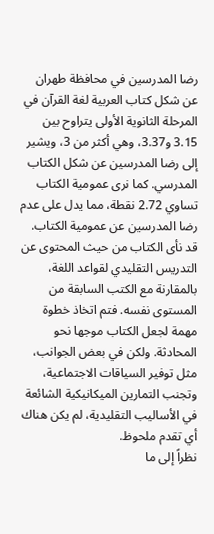رضا المدرسین في محافظة طهران عن شكل كتاب العربية لغة القرآن في المرحلة الثانوية الأولى يتراوح بين 3.15 و3.37، وهي أكثر من 3، ويشير إلى رضا المدرسین عن شكل الكتاب المدرسي. كما نرى عمومية الكتاب تساوي 2.72 نقطة، مما يدل على عدم رضا المدرسین عن عمومية الكتاب.
قد نأى الكتاب من حيث المحتوى عن التدريس التقليدي لقواعد اللغة، بالمقارنة مع الكتب السابقة من المستوى نفسه. فتم اتخاذ خطوة مهمة لجعل الكتاب موجها نحو المحادثة. ولكن في بعض الجوانب، مثل توفير السياقات الاجتماعية، وتجنب التمارين الميكانيكية الشائعة في الأساليب التقليدية، لم يكن هناك أي تقدم ملحوظ.
نظراً إلى ما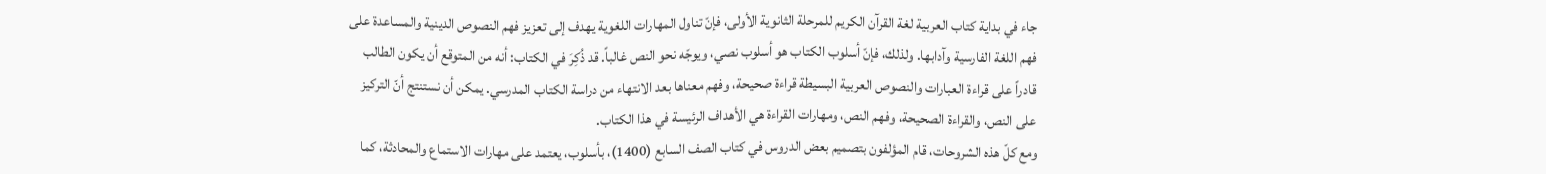جاء في بداية كتاب العربية لغة القرآن الكريم للمرحلة الثانوية الأولى، فإنّ تناول المهارات اللغوية يهدف إلى تعزيز فهم النصوص الدينية والمساعدة على فهم اللغة الفارسية وآدابها. ولذلك، فإنّ أسلوب الكتاب هو أسلوب نصي، ويوجّه نحو النص غالباً. قد ذُكِرَ في الكتاب: أنه من المتوقع أن يكون الطالب قادراً على قراءة العبارات والنصوص العربية البسيطة قراءة صحيحة، وفهم معناها بعد الانتهاء من دراسة الكتاب المدرسي. يمكن أن نستنتج أنّ التركيز على النص، والقراءة الصحيحة، وفهم النص، ومهارات القراءة هي الأهداف الرئيسة في هذا الكتاب.
ومع كلّ هذه الشروحات، قام المؤلفون بتصميم بعض الدروس في كتاب الصف السابع (1400)، بأسلوب، يعتمد على مهارات الاستماع والمحادثة، كما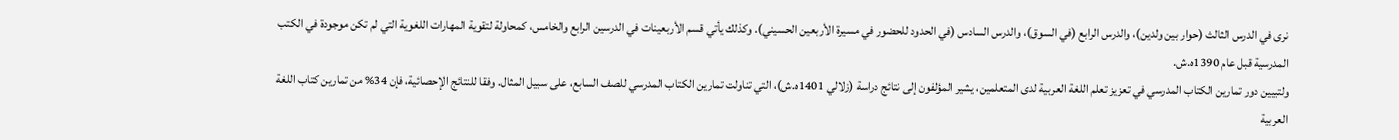نرى في الدرس الثالث (حوار بين ولدين)، والدرس الرابع (في السوق)، والدرس السادس (في الحدود للحضور في مسيرة الأربعين الحسيني). وكذلك يأتي قسم الأربعينات في الدرسين الرابع والخامس، كمحاولة لتقوية المهارات اللغوية التي لم تكن موجودة في الكتب المدرسية قبل عام 1390ه.ش.
ولتبيين دور تمارين الكتاب المدرسي في تعزيز تعلم اللغة العربية لدى المتعلمين، يشير المؤلفون إلى نتائج دراسة (زلالي 1401ه.ش)، التي تناولت تمارين الكتاب المدرسي للصف السابع، على سبيل المثال. وفقا للنتائج الإحصائية، فإن 34% من تمارين كتاب اللغة العربية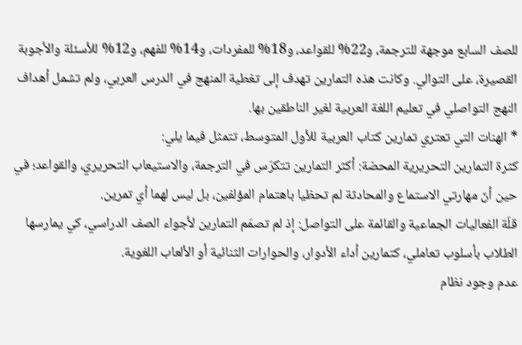للصف السابع موجهة للترجمة، و22% للقواعد، و18% للمفردات، و14% للفهم، و12% للأسئلة والأجوبة القصيرة، على التوالي. وكانت هذه التمارين تهدف إلى تغطية المنهج في الدرس العربي، ولم تشمل أهداف النهج التواصلي في تعليم اللغة العربية لغير الناطقين بها.
* الهنات التي تعتري تمارين كتاب العربية للأول المتوسط، تتمثل فيما يلي:
كثرة التمارين التحريرية المحضة: أكثر التمارين تتكرّس في الترجمة، والاستيعاب التحريري، والقواعد؛ في حين أنّ مهارتي الاستماع والمحادثة لم تحظيا باهتمام المؤلفين، بل ليس لهما أي تمرين.
قلّة الفعاليات الجماعية والقائمة على التواصل: إذ لم تصمّم التمارين لأجواء الصف الدراسي، كي يمارسها الطلاب بأسلوب تعاملي، كتمارين أداء الأدوار، والحوارات الثنائية أو الألعاب اللغوية.
عدم وجود نظام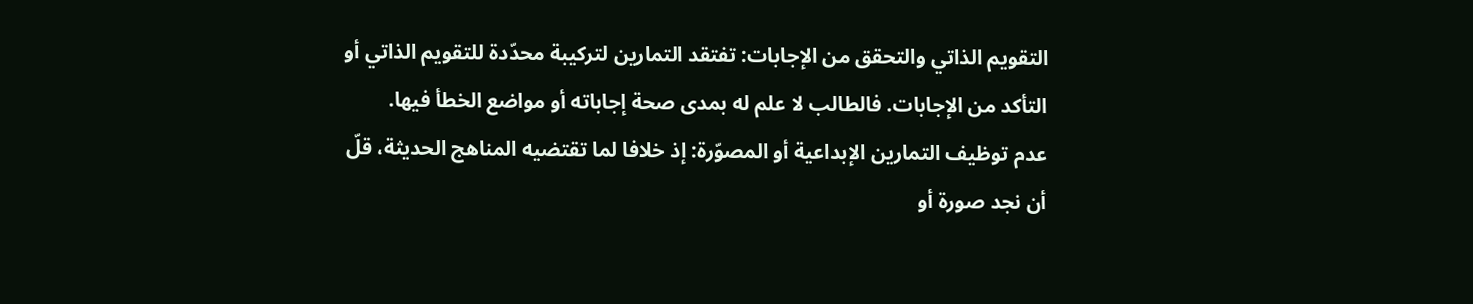التقويم الذاتي والتحقق من الإجابات: تفتقد التمارين لتركيبة محدّدة للتقويم الذاتي أو التأكد من الإجابات. فالطالب لا علم له بمدى صحة إجاباته أو مواضع الخطأ فيها.
عدم توظيف التمارين الإبداعية أو المصوّرة: إذ خلافا لما تقتضيه المناهج الحديثة، قلّ أن نجد صورة أو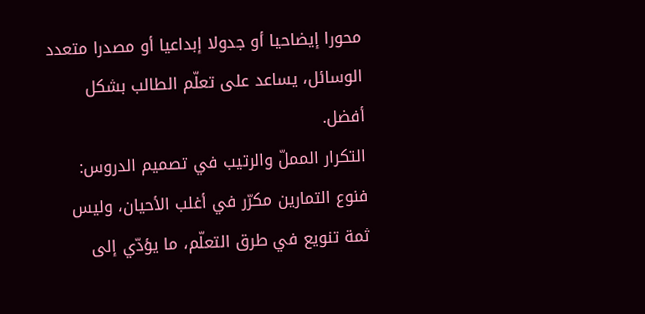محورا إيضاحيا أو جدولا إبداعيا أو مصدرا متعدد الوسائل، يساعد على تعلّم الطالب بشكل أفضل.
التكرار المملّ والرتيب في تصميم الدروس: فنوع التمارين مكرّر في أغلب الأحيان، وليس ثمة تنويع في طرق التعلّم، ما يؤدّي إلى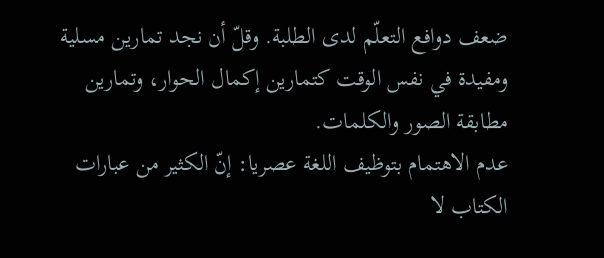ضعف دوافع التعلّم لدى الطلبة. وقلّ أن نجد تمارين مسلية ومفيدة في نفس الوقت كتمارين إكمال الحوار، وتمارين مطابقة الصور والكلمات.
عدم الاهتمام بتوظيف اللغة عصريا: إنّ الكثير من عبارات الكتاب لا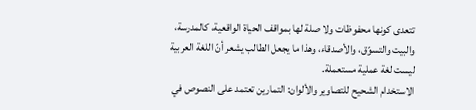تتعدى كونها محفوظات ولا صلة لها بمواقف الحياة الواقعية، كالمدرسة، والبيت والتسوّق، والأصدقاء، وهذا ما يجعل الطالب يشعر أنّ اللغة العربية ليست لغة عملية مستعملة.
الاستخدام الشحيح للتصاوير والألوان: التمارين تعتمد على النصوص في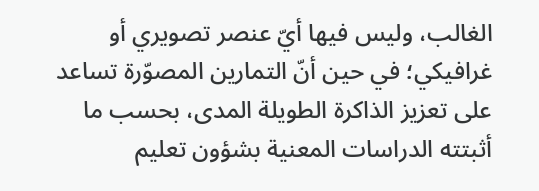الغالب، وليس فيها أيّ عنصر تصويري أو غرافيكي؛ في حين أنّ التمارين المصوّرة تساعد على تعزيز الذاكرة الطويلة المدى، بحسب ما أثبتته الدراسات المعنية بشؤون تعليم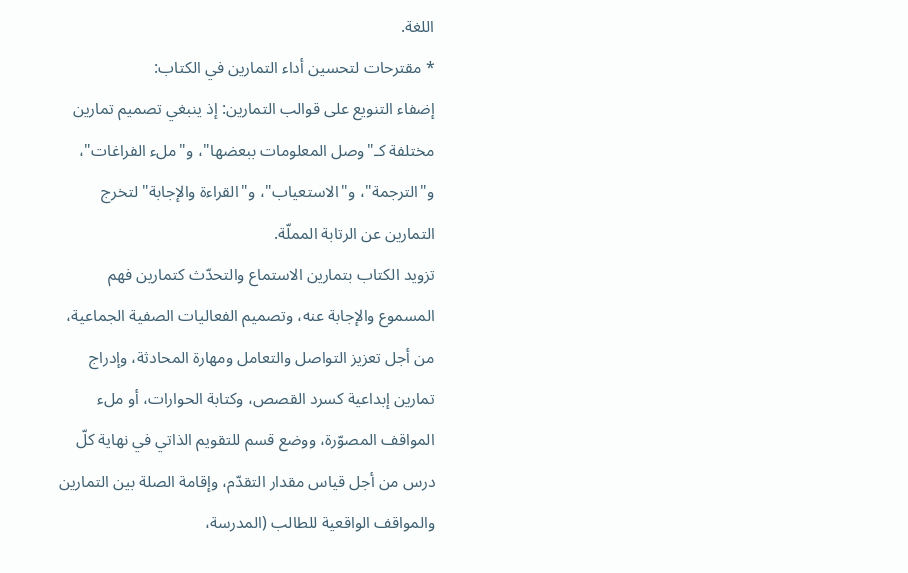اللغة.
* مقترحات لتحسين أداء التمارين في الكتاب:
إضفاء التنويع على قوالب التمارين: إذ ينبغي تصميم تمارين مختلفة كـ"وصل المعلومات ببعضها"، و"ملء الفراغات"، و"الترجمة"، و"الاستعياب"، و"القراءة والإجابة" لتخرج التمارين عن الرتابة المملّة.
تزويد الكتاب بتمارين الاستماع والتحدّث كتمارين فهم المسموع والإجابة عنه، وتصميم الفعاليات الصفية الجماعية، من أجل تعزيز التواصل والتعامل ومهارة المحادثة، وإدراج تمارين إبداعية كسرد القصص، وكتابة الحوارات، أو ملء المواقف المصوّرة، ووضع قسم للتقويم الذاتي في نهاية كلّ درس من أجل قياس مقدار التقدّم، وإقامة الصلة بين التمارين والمواقف الواقعية للطالب (المدرسة،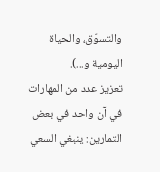والتسوّق، والحياة اليومية و...).
تعزيز عدد من المهارات في آن واحد في بعض التمارين: ينبغي السعي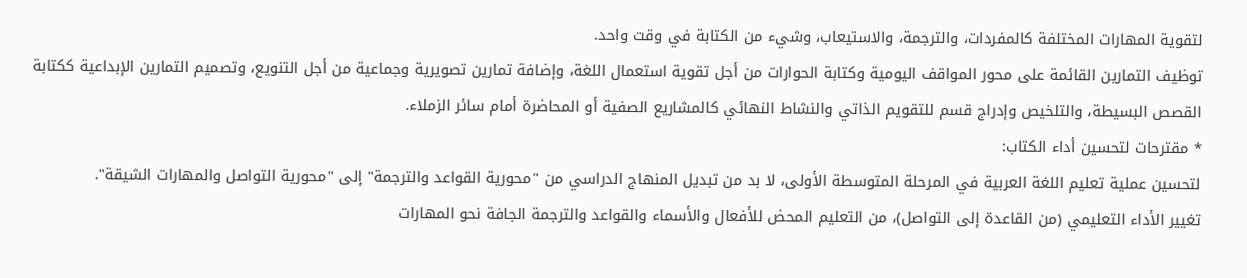لتقوية المهارات المختلفة كالمفردات، والترجمة، والاستيعاب، وشيء من الكتابة في وقت واحد.
توظيف التمارين القائمة علی محور المواقف اليومية وكتابة الحوارات من أجل تقوية استعمال اللغة، وإضافة تمارين تصويرية وجماعية من أجل التنويع، وتصميم التمارين الإبداعية ككتابة القصص البسيطة، والتلخيص وإدراج قسم للتقويم الذاتي والنشاط النهائي كالمشاريع الصفية أو المحاضرة أمام سائر الزملاء.
* مقترحات لتحسين أداء الكتاب:
لتحسين عملية تعليم اللغة العربية في المرحلة المتوسطة الأولى، لا بد من تبديل المنهاج الدراسي من "محورية القواعد والترجمة" إلى "محورية التواصل والمهارات الشيقة".
تغيير الأداء التعليمي (من القاعدة إلى التواصل)، من التعليم المحض للأفعال والأسماء والقواعد والترجمة الجافة نحو المهارات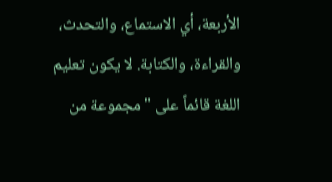الأربعة، أي الاستماع، والتحدث، والقراءة، والكتابة. لا يكون تعليم اللغة قائماً على "مجموعة من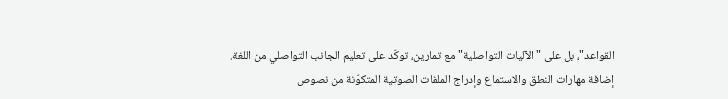القواعد"، بل على "الآليات التواصلية" مع تمارين، توكّد على تعليم الجانب التواصلي من اللغة.
إضافة مهارات النطق والاستماع وإدراج الملفات الصوتية المتكوّنة من نصوص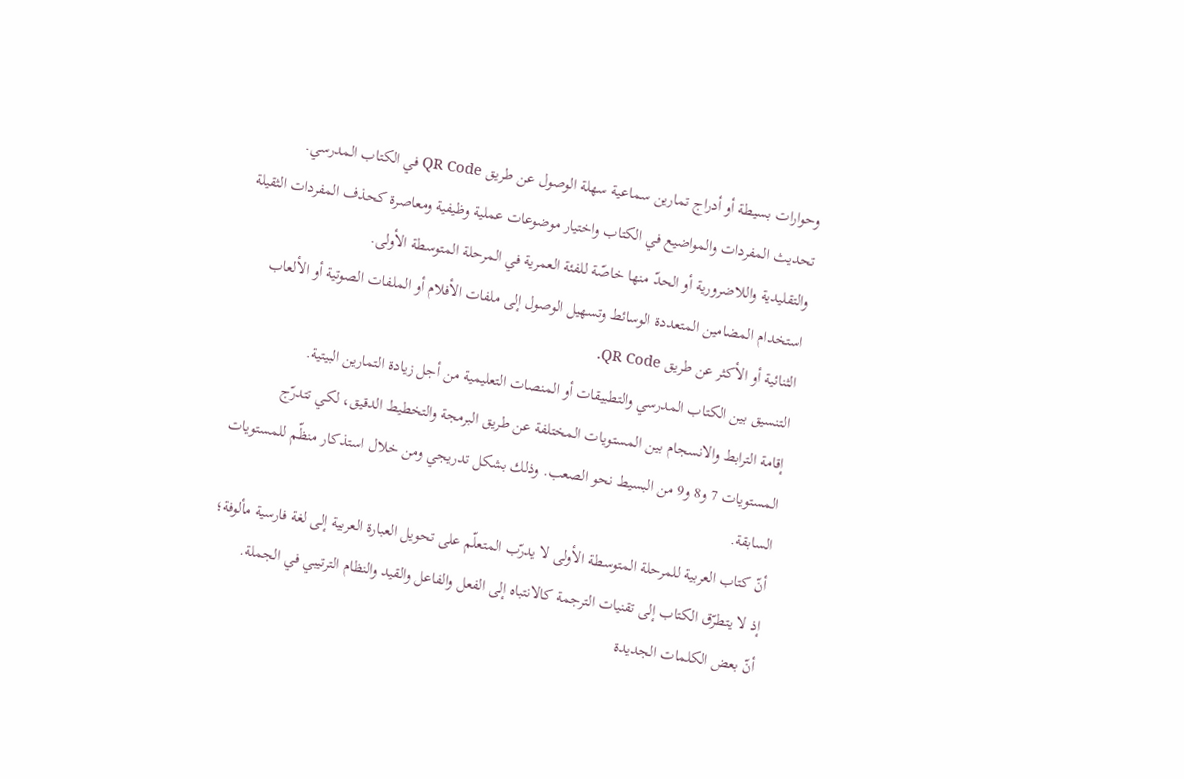وحوارات بسيطة أو أدراج تمارين سماعية سهلة الوصول عن طريق QR Code في الكتاب المدرسي.
تحديث المفردات والمواضيع في الكتاب واختيار موضوعات عملية وظيفية ومعاصرة كحذف المفردات الثقيلة والتقليدية واللاضرورية أو الحدّ منها خاصّة للفئة العمرية في المرحلة المتوسطة الأولى.
استخدام المضامين المتعددة الوسائط وتسهيل الوصول إلى ملفات الأفلام أو الملفات الصوتية أو الألعاب الثنائية أو الأكثر عن طريق QR Code.
التنسيق بين الكتاب المدرسي والتطبيقات أو المنصات التعليمية من أجل زيادة التمارين البيتية.
إقامة الترابط والانسجام بين المستويات المختلفة عن طريق البرمجة والتخطيط الدقيق، لكي تتدرّج المستويات 7 و8 و9 من البسيط نحو الصعب. وذلك بشكل تدريجي ومن خلال استذكار منظّم للمستويات السابقة.
أنّ كتاب العربية للمرحلة المتوسطة الأولى لا يدرّب المتعلّم على تحويل العبارة العربية إلى لغة فارسية مألوفة؛ إذ لا يتطرّق الكتاب إلى تقنيات الترجمة كالانتباه إلى الفعل والفاعل والقيد والنظام الترتيبي في الجملة.
أنّ بعض الكلمات الجديدة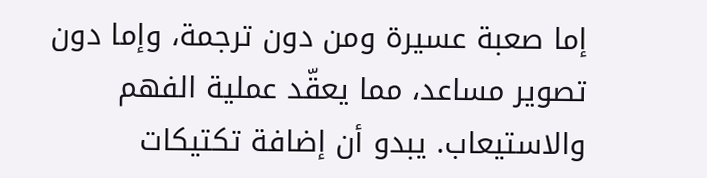إما صعبة عسيرة ومن دون ترجمة، وإما دون تصوير مساعد، مما يعقّد عملية الفهم والاستيعاب. يبدو أن إضافة تكتيكات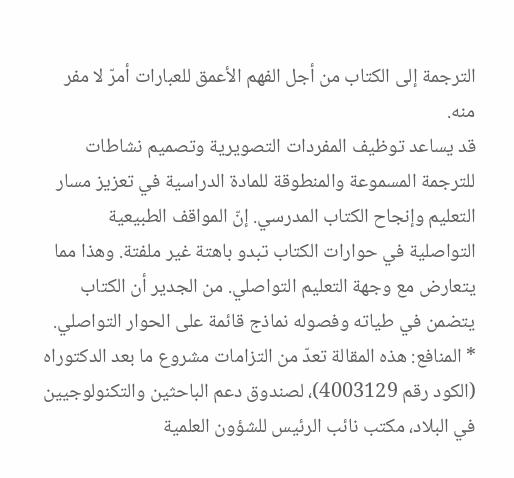الترجمة إلى الكتاب من أجل الفهم الأعمق للعبارات أمرّ لا مفر منه.
قد يساعد توظيف المفردات التصويرية وتصميم نشاطات للترجمة المسموعة والمنطوقة للمادة الدراسية في تعزيز مسار التعليم وإنجاح الكتاب المدرسي. إنّ المواقف الطبيعية التواصلية في حوارات الكتاب تبدو باهتة غير ملفتة. وهذا مما يتعارض مع وجهة التعليم التواصلي. من الجدير أن الكتاب يتضمن في طياته وفصوله نماذج قائمة على الحوار التواصلي.
* المنافع: هذه المقالة تعدّ من التزامات مشروع ما بعد الدكتوراه (الكود رقم 4003129)، لصندوق دعم الباحثين والتكنولوجيين في البلاد، مکتب نائب الرئیس للشؤون العلمية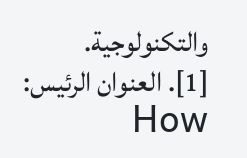والتكنولوجية.
[1]. العنوان الرئيس: How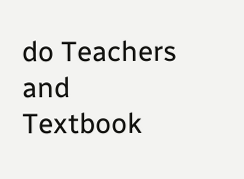do Teachers and Textbook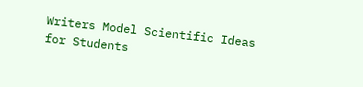Writers Model Scientific Ideas for Students